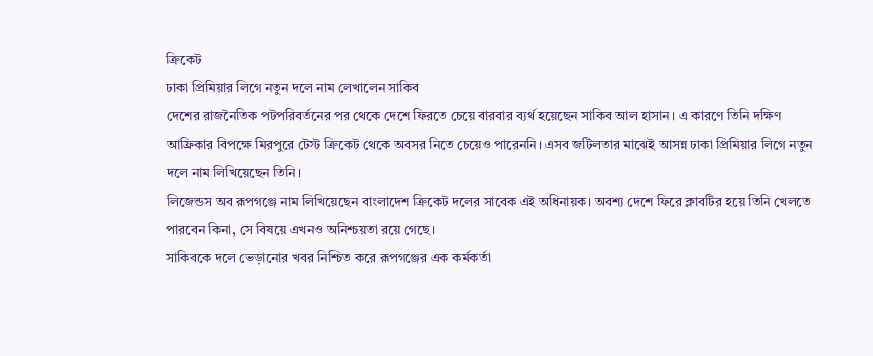ক্রিকেট
ঢাকা প্রিমিয়ার লিগে নতুন দলে নাম লেখালেন সাকিব
দেশের রাজনৈতিক পটপরিবর্তনের পর থেকে দেশে ফিরতে চেয়ে বারবার ব্যর্থ হয়েছেন সাকিব আল হাসান। এ কারণে তিনি দক্ষিণ আফ্রিকার বিপক্ষে মিরপুরে টেস্ট ক্রিকেট থেকে অবসর নিতে চেয়েও পারেননি। এসব জটিলতার মাঝেই আসন্ন ঢাকা প্রিমিয়ার লিগে নতুন দলে নাম লিখিয়েছেন তিনি।
লিজেন্ডস অব রূপগঞ্জে নাম লিখিয়েছেন বাংলাদেশ ক্রিকেট দলের সাবেক এই অধিনায়ক। অবশ্য দেশে ফিরে ক্লাবটির হয়ে তিনি খেলতে পারবেন কিনা, সে বিষয়ে এখনও অনিশ্চয়তা রয়ে গেছে।
সাকিবকে দলে ভেড়ানোর খবর নিশ্চিত করে রূপগঞ্জের এক কর্মকর্তা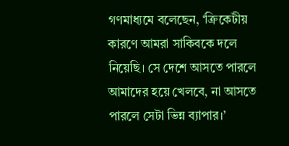গণমাধ্যমে বলেছেন, ‘ক্রিকেটীয় কারণে আমরা সাকিবকে দলে নিয়েছি। সে দেশে আসতে পারলে আমাদের হয়ে খেলবে, না আসতে পারলে সেটা ভিন্ন ব্যাপার।’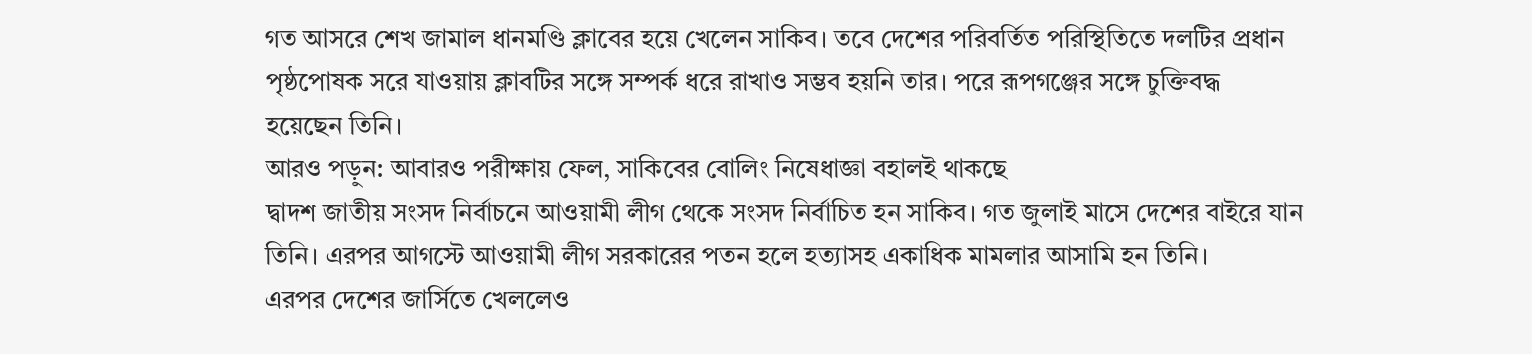গত আসরে শেখ জামাল ধানমণ্ডি ক্লাবের হয়ে খেলেন সাকিব। তবে দেশের পরিবর্তিত পরিস্থিতিতে দলটির প্রধান পৃষ্ঠপোষক সরে যাওয়ায় ক্লাবটির সঙ্গে সম্পর্ক ধরে রাখাও সম্ভব হয়নি তার। পরে রূপগঞ্জের সঙ্গে চুক্তিবদ্ধ হয়েছেন তিনি।
আরও পড়ুন: আবারও পরীক্ষায় ফেল, সাকিবের বোলিং নিষেধাজ্ঞা বহালই থাকছে
দ্বাদশ জাতীয় সংসদ নির্বাচনে আওয়ামী লীগ থেকে সংসদ নির্বাচিত হন সাকিব। গত জুলাই মাসে দেশের বাইরে যান তিনি। এরপর আগস্টে আওয়ামী লীগ সরকারের পতন হলে হত্যাসহ একাধিক মামলার আসামি হন তিনি।
এরপর দেশের জার্সিতে খেললেও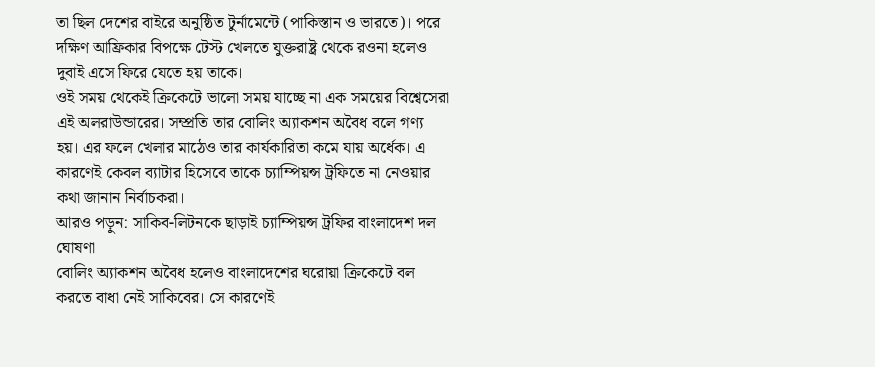তা ছিল দেশের বাইরে অনুষ্ঠিত টুর্নামেন্টে (পাকিস্তান ও ভারতে)। পরে দক্ষিণ আফ্রিকার বিপক্ষে টেস্ট খেলতে যুক্তরাষ্ট্র থেকে রওনা হলেও দুবাই এসে ফিরে যেতে হয় তাকে।
ওই সময় থেকেই ক্রিকেটে ভালো সময় যাচ্ছে না এক সময়ের বিশ্বেসেরা এই অলরাউন্ডারের। সম্প্রতি তার বোলিং অ্যাকশন অবৈধ বলে গণ্য হয়। এর ফলে খেলার মাঠেও তার কার্যকারিতা কমে যায় অর্ধেক। এ কারণেই কেবল ব্যাটার হিসেবে তাকে চ্যাম্পিয়ন্স ট্রফিতে না নেওয়ার কথা জানান নির্বাচকরা।
আরও পড়ুন: সাকিব-লিটনকে ছাড়াই চ্যাম্পিয়ন্স ট্রফির বাংলাদেশ দল ঘোষণা
বোলিং অ্যাকশন অবৈধ হলেও বাংলাদেশের ঘরোয়া ক্রিকেটে বল করতে বাধা নেই সাকিবের। সে কারণেই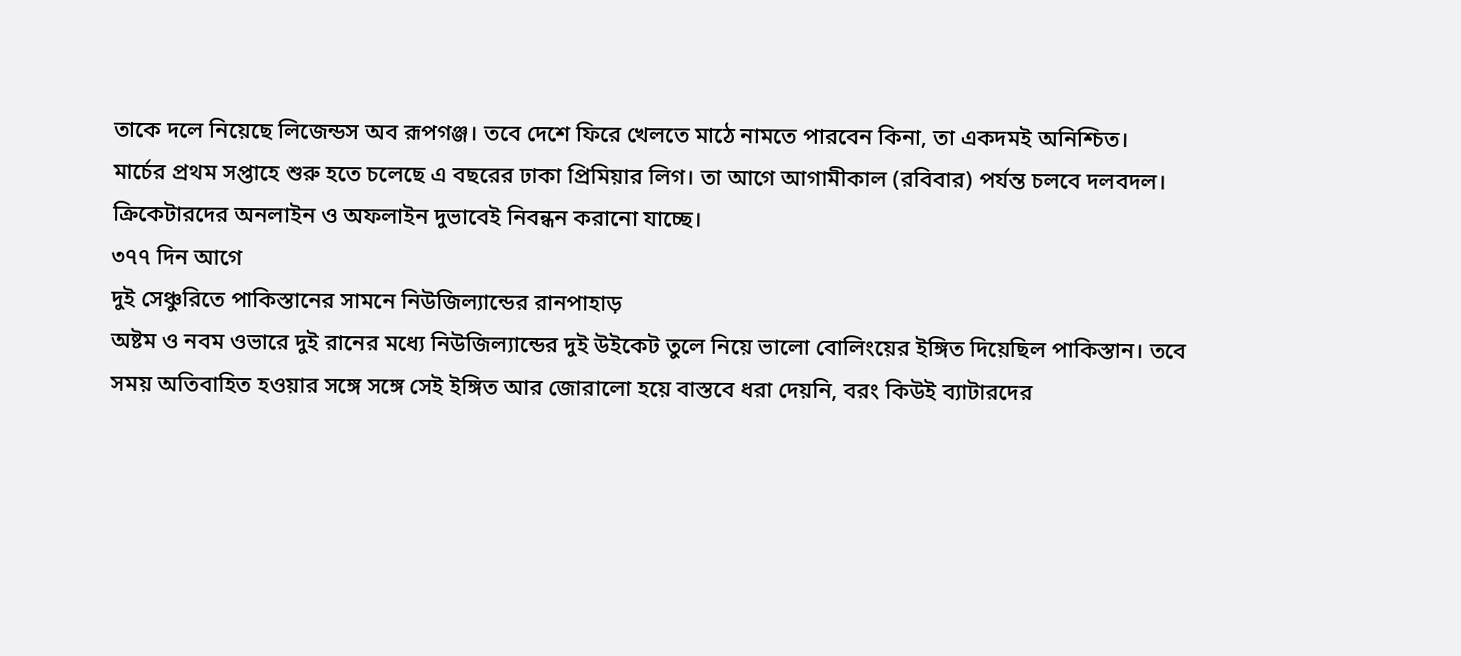তাকে দলে নিয়েছে লিজেন্ডস অব রূপগঞ্জ। তবে দেশে ফিরে খেলতে মাঠে নামতে পারবেন কিনা, তা একদমই অনিশ্চিত।
মার্চের প্রথম সপ্তাহে শুরু হতে চলেছে এ বছরের ঢাকা প্রিমিয়ার লিগ। তা আগে আগামীকাল (রবিবার) পর্যন্ত চলবে দলবদল। ক্রিকেটারদের অনলাইন ও অফলাইন দুভাবেই নিবন্ধন করানো যাচ্ছে।
৩৭৭ দিন আগে
দুই সেঞ্চুরিতে পাকিস্তানের সামনে নিউজিল্যান্ডের রানপাহাড়
অষ্টম ও নবম ওভারে দুই রানের মধ্যে নিউজিল্যান্ডের দুই উইকেট তুলে নিয়ে ভালো বোলিংয়ের ইঙ্গিত দিয়েছিল পাকিস্তান। তবে সময় অতিবাহিত হওয়ার সঙ্গে সঙ্গে সেই ইঙ্গিত আর জোরালো হয়ে বাস্তবে ধরা দেয়নি, বরং কিউই ব্যাটারদের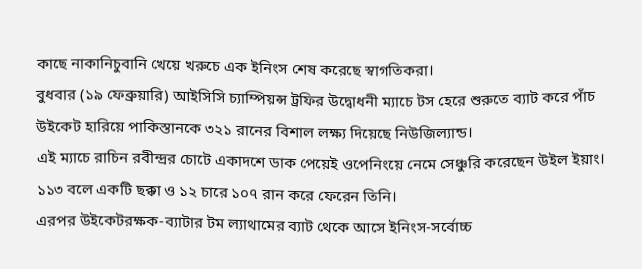কাছে নাকানিচুবানি খেয়ে খরুচে এক ইনিংস শেষ করেছে স্বাগতিকরা।
বুধবার (১৯ ফেব্রুয়ারি) আইসিসি চ্যাম্পিয়ন্স ট্রফির উদ্বোধনী ম্যাচে টস হেরে শুরুতে ব্যাট করে পাঁচ উইকেট হারিয়ে পাকিস্তানকে ৩২১ রানের বিশাল লক্ষ্য দিয়েছে নিউজিল্যান্ড।
এই ম্যাচে রাচিন রবীন্দ্রর চোটে একাদশে ডাক পেয়েই ওপেনিংয়ে নেমে সেঞ্চুরি করেছেন উইল ইয়াং। ১১৩ বলে একটি ছক্কা ও ১২ চারে ১০৭ রান করে ফেরেন তিনি।
এরপর উইকেটরক্ষক-ব্যাটার টম ল্যাথামের ব্যাট থেকে আসে ইনিংস-সর্বোচ্চ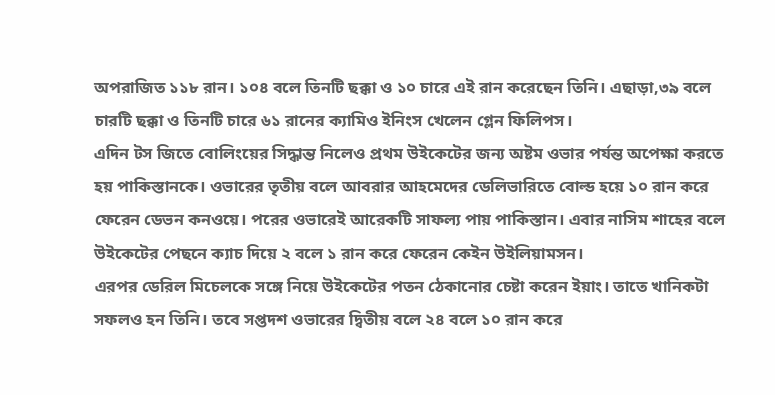অপরাজিত ১১৮ রান। ১০৪ বলে তিনটি ছক্কা ও ১০ চারে এই রান করেছেন তিনি। এছাড়া,৩৯ বলে চারটি ছক্কা ও তিনটি চারে ৬১ রানের ক্যামিও ইনিংস খেলেন গ্লেন ফিলিপস।
এদিন টস জিতে বোলিংয়ের সিদ্ধান্ত নিলেও প্রথম উইকেটের জন্য অষ্টম ওভার পর্যন্ত অপেক্ষা করতে হয় পাকিস্তানকে। ওভারের তৃতীয় বলে আবরার আহমেদের ডেলিভারিতে বোল্ড হয়ে ১০ রান করে ফেরেন ডেভন কনওয়ে। পরের ওভারেই আরেকটি সাফল্য পায় পাকিস্তান। এবার নাসিম শাহের বলে উইকেটের পেছনে ক্যাচ দিয়ে ২ বলে ১ রান করে ফেরেন কেইন উইলিয়ামসন।
এরপর ডেরিল মিচেলকে সঙ্গে নিয়ে উইকেটের পতন ঠেকানোর চেষ্টা করেন ইয়াং। তাতে খানিকটা সফলও হন তিনি। তবে সপ্তদশ ওভারের দ্বিতীয় বলে ২৪ বলে ১০ রান করে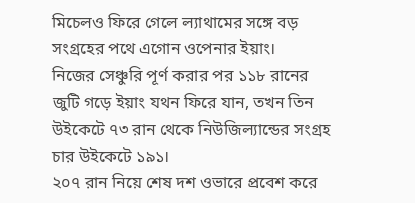মিচেলও ফিরে গেলে ল্যাথামের সঙ্গে বড় সংগ্রহের পথে এগোন ওপেনার ইয়াং।
নিজের সেঞ্চুরি পূর্ণ করার পর ১১৮ রানের জুটি গড়ে ইয়াং যথন ফিরে যান, তখন তিন উইকেটে ৭৩ রান থেকে নিউজিল্যান্ডের সংগ্রহ চার উইকেটে ১৯১।
২০৭ রান নিয়ে শেষ দশ ওভারে প্রবেশ করে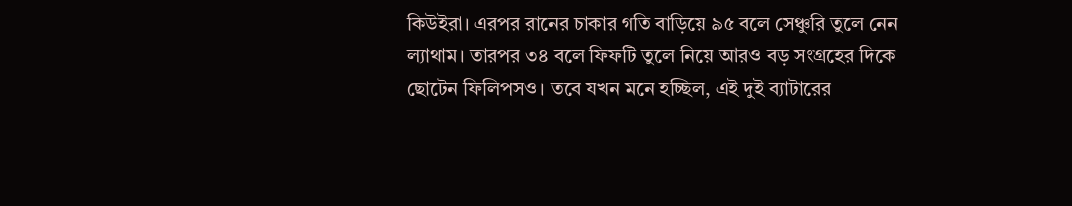কিউইরা। এরপর রানের চাকার গতি বাড়িয়ে ৯৫ বলে সেঞ্চুরি তুলে নেন ল্যাথাম। তারপর ৩৪ বলে ফিফটি তুলে নিয়ে আরও বড় সংগ্রহের দিকে ছোটেন ফিলিপসও। তবে যখন মনে হচ্ছিল, এই দুই ব্যাটারের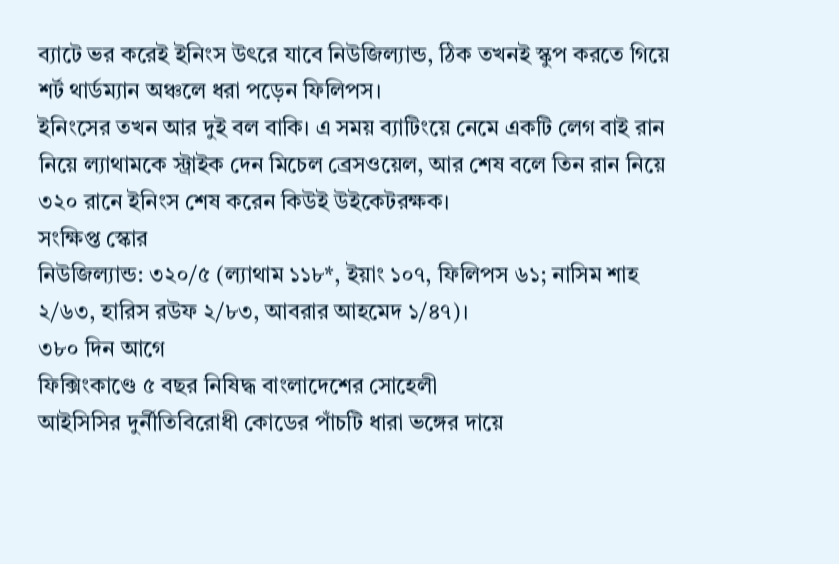ব্যাটে ভর করেই ইনিংস উৎরে যাবে নিউজিল্যান্ড, ঠিক তখনই স্কুপ করতে গিয়ে শর্ট থার্ডম্যান অঞ্চলে ধরা পড়েন ফিলিপস।
ইনিংসের তখন আর দুই বল বাকি। এ সময় ব্যাটিংয়ে নেমে একটি লেগ বাই রান নিয়ে ল্যাথামকে স্ট্রাইক দেন মিচেল ব্রেসওয়েল, আর শেষ বলে তিন রান নিয়ে ৩২০ রানে ইনিংস শেষ করেন কিউই উইকেটরক্ষক।
সংক্ষিপ্ত স্কোর
নিউজিল্যান্ড: ৩২০/৫ (ল্যাথাম ১১৮*, ইয়াং ১০৭, ফিলিপস ৬১; নাসিম শাহ ২/৬৩, হারিস রউফ ২/৮৩, আবরার আহমেদ ১/৪৭)।
৩৮০ দিন আগে
ফিক্সিংকাণ্ডে ৫ বছর নিষিদ্ধ বাংলাদেশের সোহেলী
আইসিসির দুর্নীতিবিরোধী কোডের পাঁচটি ধারা ভঙ্গের দায়ে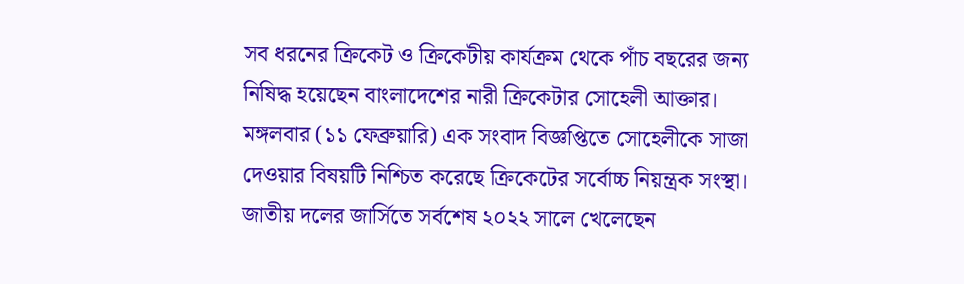সব ধরনের ক্রিকেট ও ক্রিকেটীয় কার্যক্রম থেকে পাঁচ বছরের জন্য নিষিদ্ধ হয়েছেন বাংলাদেশের নারী ক্রিকেটার সোহেলী আক্তার।
মঙ্গলবার (১১ ফেব্রুয়ারি) এক সংবাদ বিজ্ঞপ্তিতে সোহেলীকে সাজা দেওয়ার বিষয়টি নিশ্চিত করেছে ক্রিকেটের সর্বোচ্চ নিয়ন্ত্রক সংস্থা।
জাতীয় দলের জার্সিতে সর্বশেষ ২০২২ সালে খেলেছেন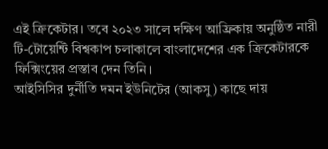এই ক্রিকেটার। তবে ২০২৩ সালে দক্ষিণ আফ্রিকায় অনুষ্ঠিত নারী টি-টোয়েন্টি বিশ্বকাপ চলাকালে বাংলাদেশের এক ক্রিকেটারকে ফিক্সিংয়ের প্রস্তাব দেন তিনি।
আইসিসির দুর্নীতি দমন ইউনিটের (আকসু) কাছে দায়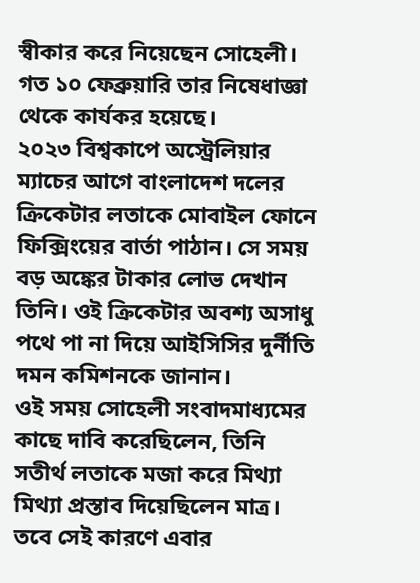স্বীকার করে নিয়েছেন সোহেলী। গত ১০ ফেব্রুয়ারি তার নিষেধাজ্ঞা থেকে কার্যকর হয়েছে।
২০২৩ বিশ্বকাপে অস্ট্রেলিয়ার ম্যাচের আগে বাংলাদেশ দলের ক্রিকেটার লতাকে মোবাইল ফোনে ফিক্সিংয়ের বার্তা পাঠান। সে সময় বড় অঙ্কের টাকার লোভ দেখান তিনি। ওই ক্রিকেটার অবশ্য অসাধু পথে পা না দিয়ে আইসিসির দুর্নীতি দমন কমিশনকে জানান।
ওই সময় সোহেলী সংবাদমাধ্যমের কাছে দাবি করেছিলেন, তিনি সতীর্থ লতাকে মজা করে মিথ্যা মিথ্যা প্রস্তাব দিয়েছিলেন মাত্র। তবে সেই কারণে এবার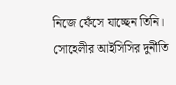নিজে ফেঁসে যাচ্ছেন তিনি।
সোহেলীর আইসিসির দুর্নীতি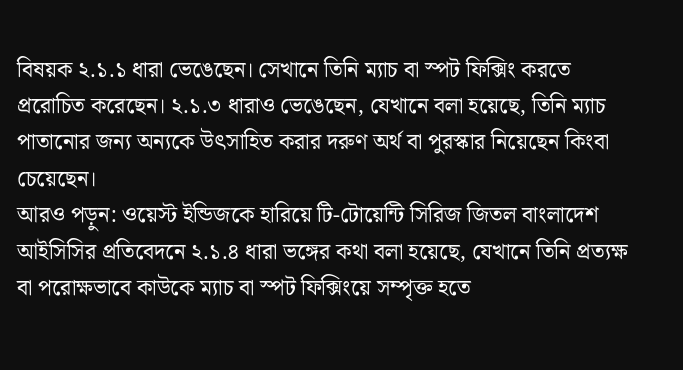বিষয়ক ২.১.১ ধারা ভেঙেছেন। সেখানে তিনি ম্যাচ বা স্পট ফিক্সিং করতে প্ররোচিত করেছেন। ২.১.৩ ধারাও ভেঙেছেন, যেখানে বলা হয়েছে, তিনি ম্যাচ পাতানোর জন্য অন্যকে উৎসাহিত করার দরুণ অর্থ বা পুরস্কার নিয়েছেন কিংবা চেয়েছেন।
আরও পড়ুন: ওয়েস্ট ইন্ডিজকে হারিয়ে টি-টোয়েন্টি সিরিজ জিতল বাংলাদেশ
আইসিসির প্রতিবেদনে ২.১.৪ ধারা ভঙ্গের কথা বলা হয়েছে, যেখানে তিনি প্রত্যক্ষ বা পরোক্ষভাবে কাউকে ম্যাচ বা স্পট ফিক্সিংয়ে সম্পৃক্ত হতে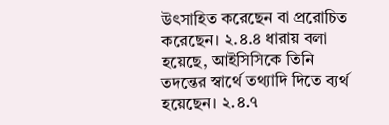উৎসাহিত করেছেন বা প্ররোচিত করেছেন। ২.৪.৪ ধারায় বলা হয়েছে, আইসিসিকে তিনি তদন্তের স্বার্থে তথ্যাদি দিতে ব্যর্থ হয়েছেন। ২.৪.৭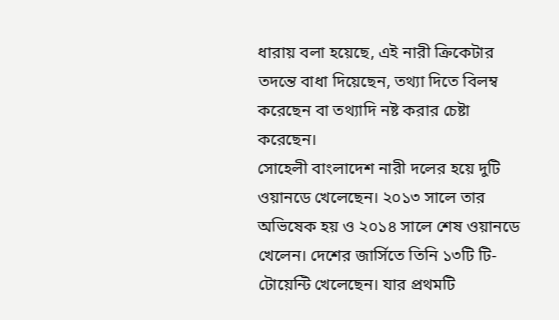ধারায় বলা হয়েছে, এই নারী ক্রিকেটার তদন্তে বাধা দিয়েছেন, তথ্যা দিতে বিলম্ব করেছেন বা তথ্যাদি নষ্ট করার চেষ্টা করেছেন।
সোহেলী বাংলাদেশ নারী দলের হয়ে দুটি ওয়ানডে খেলেছেন। ২০১৩ সালে তার অভিষেক হয় ও ২০১৪ সালে শেষ ওয়ানডে খেলেন। দেশের জার্সিতে তিনি ১৩টি টি-টোয়েন্টি খেলেছেন। যার প্রথমটি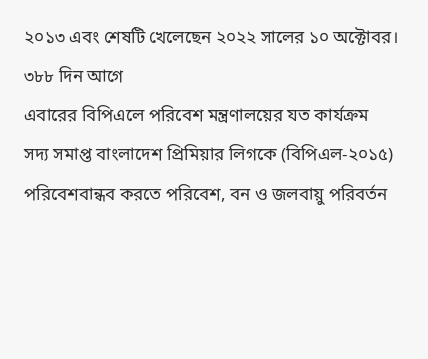২০১৩ এবং শেষটি খেলেছেন ২০২২ সালের ১০ অক্টোবর।
৩৮৮ দিন আগে
এবারের বিপিএলে পরিবেশ মন্ত্রণালয়ের যত কার্যক্রম
সদ্য সমাপ্ত বাংলাদেশ প্রিমিয়ার লিগকে (বিপিএল-২০১৫) পরিবেশবান্ধব করতে পরিবেশ, বন ও জলবায়ু পরিবর্তন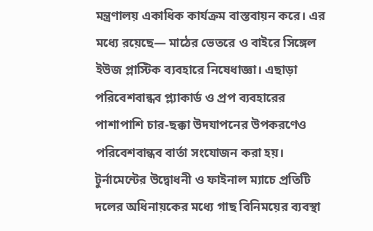মন্ত্রণালয় একাধিক কার্যক্রম বাস্তবায়ন করে। এর মধ্যে রয়েছে— মাঠের ভেতরে ও বাইরে সিঙ্গেল ইউজ প্লাস্টিক ব্যবহারে নিষেধাজ্ঞা। এছাড়া পরিবেশবান্ধব প্ল্যাকার্ড ও প্রপ ব্যবহারের পাশাপাশি চার-ছক্কা উদযাপনের উপকরণেও পরিবেশবান্ধব বার্তা সংযোজন করা হয়।
টুর্নামেন্টের উদ্বোধনী ও ফাইনাল ম্যাচে প্রতিটি দলের অধিনায়কের মধ্যে গাছ বিনিময়ের ব্যবস্থা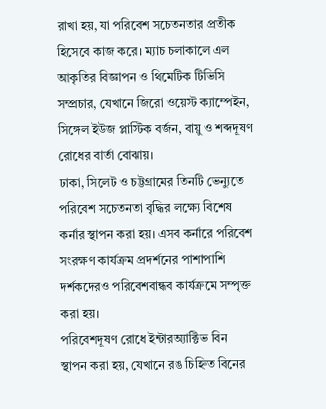রাখা হয়, যা পরিবেশ সচেতনতার প্রতীক হিসেবে কাজ করে। ম্যাচ চলাকালে এল আকৃতির বিজ্ঞাপন ও থিমেটিক টিভিসি সম্প্রচার, যেখানে জিরো ওয়েস্ট ক্যাম্পেইন, সিঙ্গেল ইউজ প্লাস্টিক বর্জন, বায়ু ও শব্দদূষণ রোধের বার্তা বোঝায়।
ঢাকা, সিলেট ও চট্টগ্রামের তিনটি ভেন্যুতে পরিবেশ সচেতনতা বৃদ্ধির লক্ষ্যে বিশেষ কর্নার স্থাপন করা হয়। এসব কর্নারে পরিবেশ সংরক্ষণ কার্যক্রম প্রদর্শনের পাশাপাশি দর্শকদেরও পরিবেশবান্ধব কার্যক্রমে সম্পৃক্ত করা হয়।
পরিবেশদূষণ রোধে ইন্টারঅ্যাক্টিভ বিন স্থাপন করা হয়, যেখানে রঙ চিহ্নিত বিনের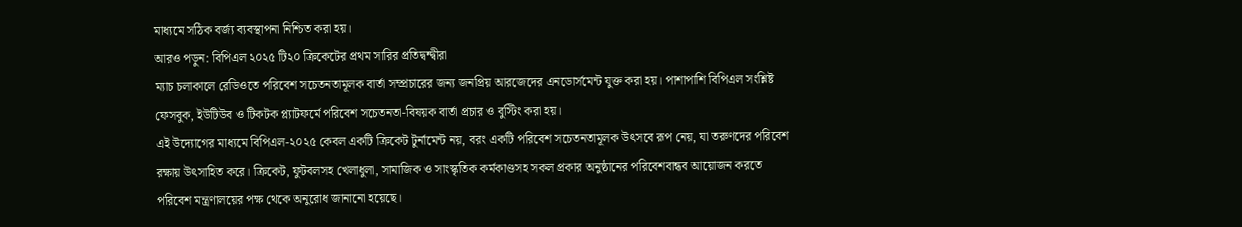মাধ্যমে সঠিক বর্জ্য ব্যবস্থাপনা নিশ্চিত করা হয়।
আরও পড়ুন: বিপিএল ২০২৫ টি২০ ক্রিকেটের প্রথম সারির প্রতিদ্বন্দ্বীরা
ম্যাচ চলাকালে রেডিওতে পরিবেশ সচেতনতামূলক বার্তা সম্প্রচারের জন্য জনপ্রিয় আরজেদের এনডোর্সমেন্ট যুক্ত করা হয়। পাশাপাশি বিপিএল সংশ্লিষ্ট ফেসবুক, ইউটিউব ও টিকটক প্ল্যাটফর্মে পরিবেশ সচেতনতা-বিষয়ক বার্তা প্রচার ও বুস্টিং করা হয়।
এই উদ্যোগের মাধ্যমে বিপিএল-২০২৫ কেবল একটি ক্রিকেট টুর্নামেন্ট নয়, বরং একটি পরিবেশ সচেতনতামূলক উৎসবে রূপ নেয়, যা তরুণদের পরিবেশ রক্ষায় উৎসাহিত করে। ক্রিকেট, ফুটবলসহ খেলাধুলা, সামাজিক ও সাংস্কৃতিক কর্মকাণ্ডসহ সকল প্রকার অনুষ্ঠানের পরিবেশবান্ধব আয়োজন করতে পরিবেশ মন্ত্রণালয়ের পক্ষ থেকে অনুরোধ জানানো হয়েছে।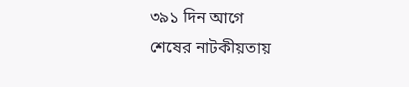৩৯১ দিন আগে
শেষের নাটকীয়তায়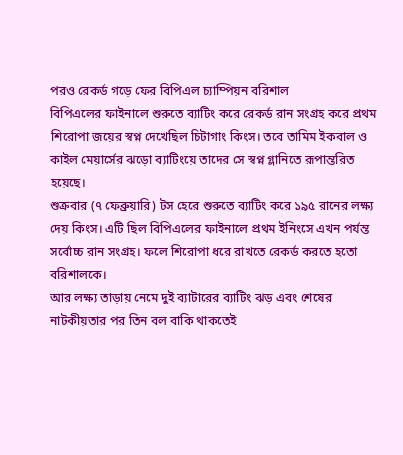পরও রেকর্ড গড়ে ফের বিপিএল চ্যাম্পিয়ন বরিশাল
বিপিএলের ফাইনালে শুরুতে ব্যাটিং করে রেকর্ড রান সংগ্রহ করে প্রথম শিরোপা জয়ের স্বপ্ন দেখেছিল চিটাগাং কিংস। তবে তামিম ইকবাল ও কাইল মেয়ার্সের ঝড়ো ব্যাটিংয়ে তাদের সে স্বপ্ন গ্লানিতে রূপান্তরিত হয়েছে।
শুক্রবার (৭ ফেব্রুয়ারি) টস হেরে শুরুতে ব্যাটিং করে ১৯৫ রানের লক্ষ্য দেয় কিংস। এটি ছিল বিপিএলের ফাইনালে প্রথম ইনিংসে এখন পর্যন্ত সর্বোচ্চ রান সংগ্রহ। ফলে শিরোপা ধরে রাখতে রেকর্ড করতে হতো বরিশালকে।
আর লক্ষ্য তাড়ায় নেমে দুই ব্যাটারের ব্যাটিং ঝড় এবং শেষের নাটকীয়তার পর তিন বল বাকি থাকতেই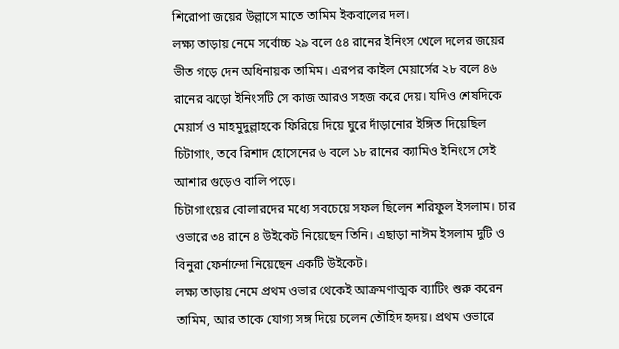শিরোপা জয়ের উল্লাসে মাতে তামিম ইকবালের দল।
লক্ষ্য তাড়ায় নেমে সর্বোচ্চ ২৯ বলে ৫৪ রানের ইনিংস খেলে দলের জয়ের ভীত গড়ে দেন অধিনায়ক তামিম। এরপর কাইল মেয়ার্সের ২৮ বলে ৪৬ রানের ঝড়ো ইনিংসটি সে কাজ আরও সহজ করে দেয়। যদিও শেষদিকে মেয়ার্স ও মাহমুদুল্লাহকে ফিরিয়ে দিয়ে ঘুরে দাঁড়ানোর ইঙ্গিত দিয়েছিল চিটাগাং, তবে রিশাদ হোসেনের ৬ বলে ১৮ রানের ক্যামিও ইনিংসে সেই আশার গুড়েও বালি পড়ে।
চিটাগাংয়ের বোলারদের মধ্যে সবচেয়ে সফল ছিলেন শরিফুল ইসলাম। চার ওভারে ৩৪ রানে ৪ উইকেট নিয়েছেন তিনি। এছাড়া নাঈম ইসলাম দুটি ও বিনুরা ফের্নান্দো নিয়েছেন একটি উইকেট।
লক্ষ্য তাড়ায় নেমে প্রথম ওভার থেকেই আক্রমণাত্মক ব্যাটিং শুরু করেন তামিম, আর তাকে যোগ্য সঙ্গ দিয়ে চলেন তৌহিদ হৃদয়। প্রথম ওভারে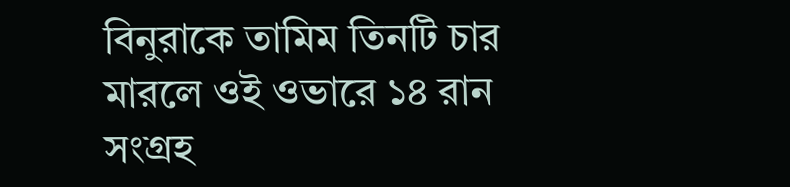বিনুরাকে তামিম তিনটি চার মারলে ওই ওভারে ১৪ রান সংগ্রহ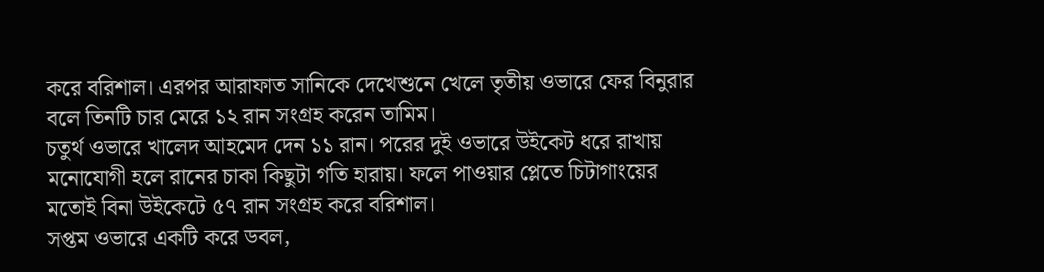করে বরিশাল। এরপর আরাফাত সানিকে দেখেশুনে খেলে তৃতীয় ওভারে ফের বিনুরার বলে তিনটি চার মেরে ১২ রান সংগ্রহ করেন তামিম।
চতুর্থ ওভারে খালেদ আহমেদ দেন ১১ রান। পরের দুই ওভারে উইকেট ধরে রাখায় মনোযোগী হলে রানের চাকা কিছুটা গতি হারায়। ফলে পাওয়ার প্লেতে চিটাগাংয়ের মতোই বিনা উইকেটে ৫৭ রান সংগ্রহ করে বরিশাল।
সপ্তম ওভারে একটি করে ডবল,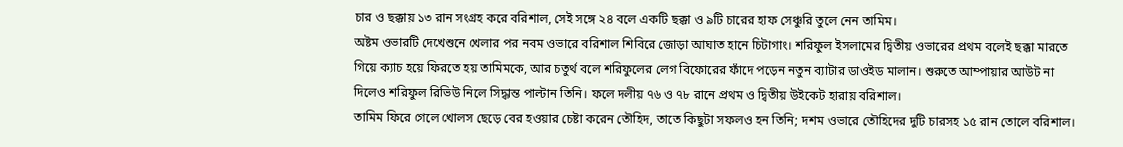চার ও ছক্কায় ১৩ রান সংগ্রহ করে বরিশাল, সেই সঙ্গে ২৪ বলে একটি ছক্কা ও ৯টি চারের হাফ সেঞ্চুরি তুলে নেন তামিম।
অষ্টম ওভারটি দেখেশুনে খেলার পর নবম ওভারে বরিশাল শিবিরে জোড়া আঘাত হানে চিটাগাং। শরিফুল ইসলামের দ্বিতীয় ওভারের প্রথম বলেই ছক্কা মারতে গিয়ে ক্যাচ হয়ে ফিরতে হয় তামিমকে, আর চতুর্থ বলে শরিফুলের লেগ বিফোরের ফাঁদে পড়েন নতুন ব্যাটার ডাওইড মালান। শুরুতে আম্পায়ার আউট না দিলেও শরিফুল রিভিউ নিলে সিদ্ধান্ত পাল্টান তিনি। ফলে দলীয় ৭৬ ও ৭৮ রানে প্রথম ও দ্বিতীয় উইকেট হারায় বরিশাল।
তামিম ফিরে গেলে খোলস ছেড়ে বের হওয়ার চেষ্টা করেন তৌহিদ, তাতে কিছুটা সফলও হন তিনি; দশম ওভারে তৌহিদের দুটি চারসহ ১৫ রান তোলে বরিশাল।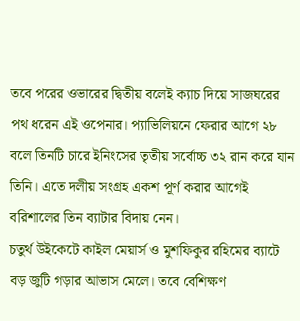তবে পরের ওভারের দ্বিতীয় বলেই ক্যাচ দিয়ে সাজঘরের পথ ধরেন এই ওপেনার। প্যাভিলিয়নে ফেরার আগে ২৮ বলে তিনটি চারে ইনিংসের তৃতীয় সর্বোচ্চ ৩২ রান করে যান তিনি। এতে দলীয় সংগ্রহ একশ পূর্ণ করার আগেই বরিশালের তিন ব্যাটার বিদায় নেন।
চতুর্থ উইকেটে কাইল মেয়ার্স ও মুশফিকুর রহিমের ব্যাটে বড় জুটি গড়ার আভাস মেলে। তবে বেশিক্ষণ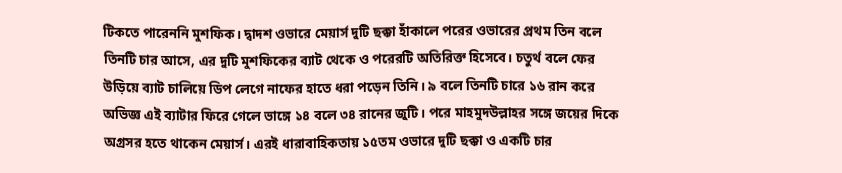টিকতে পারেননি মুশফিক। দ্বাদশ ওভারে মেয়ার্স দুটি ছক্কা হাঁকালে পরের ওভারের প্রথম তিন বলে তিনটি চার আসে, এর দুটি মুশফিকের ব্যাট থেকে ও পরেরটি অতিরিক্ত হিসেবে। চতুর্থ বলে ফের উড়িয়ে ব্যাট চালিয়ে ডিপ লেগে নাফের হাতে ধরা পড়েন তিনি। ৯ বলে তিনটি চারে ১৬ রান করে অভিজ্ঞ এই ব্যাটার ফিরে গেলে ভাঙ্গে ১৪ বলে ৩৪ রানের জুটি। পরে মাহমুদউল্লাহর সঙ্গে জয়ের দিকে অগ্রসর হতে থাকেন মেয়ার্স। এরই ধারাবাহিকতায় ১৫তম ওভারে দুটি ছক্কা ও একটি চার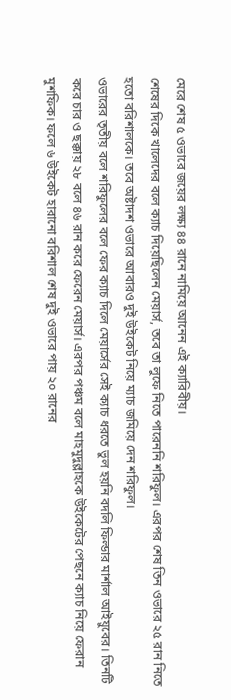মেরে শেষ ৫ ওভারে জয়ের লক্ষ্য ৪৪ রানে নামিয়ে আনেন এই ক্যারিবীয়।
শেষের দিকে খালেদের বলে ক্যাচ দিয়েছিলেন মেয়ার্স, তবে তা লুফে নিতে পারেননি শরিফুল। এরপর শেষ তিন ওভারে ২৫ রান নিতে হতো বরিশালকে। তবে অষ্টাদশ ওভারে আবারও দুই উইকেট নিয়ে ম্যাচ জমিয়ে দেন শরিফুল।
ওভারের তৃতীয় বলে শরিফুলের বলে ফের ক্যাচ দিলে মেয়ার্সের সেই ক্যাচ ধরতে ভুল হয়নি বদলি ফিল্ডার মার্শাল আইয়ুবের। তিনটি করে চার ও ছক্কায় ২৮ বলে ৪৬ রান করে ফেরেন মেয়ার্স। এরপর পঞ্চম বলে মাহমুদুল্লাহকে উইকেটের পেছনে ক্যাচ নিয়ে ফেরান মুশফিক। ফলে ৬ উইকেট হারানো বরিশাল শেষ দুই ওভারে পায় ২০ রানের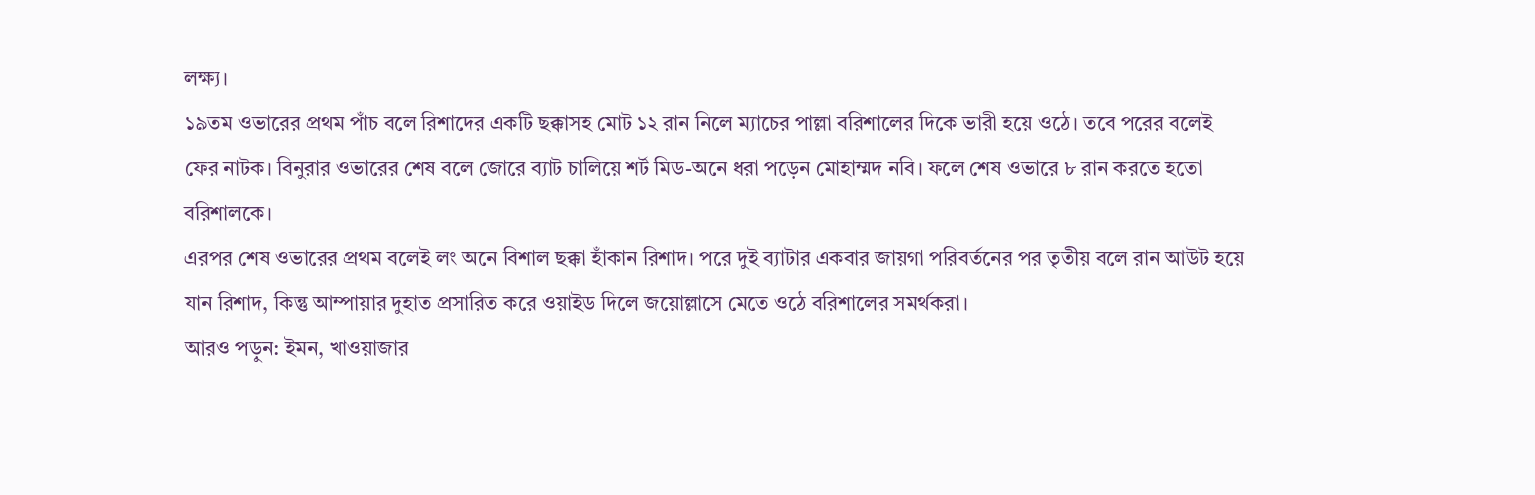লক্ষ্য।
১৯তম ওভারের প্রথম পাঁচ বলে রিশাদের একটি ছক্কাসহ মোট ১২ রান নিলে ম্যাচের পাল্লা বরিশালের দিকে ভারী হয়ে ওঠে। তবে পরের বলেই ফের নাটক। বিনুরার ওভারের শেষ বলে জোরে ব্যাট চালিয়ে শর্ট মিড-অনে ধরা পড়েন মোহাম্মদ নবি। ফলে শেষ ওভারে ৮ রান করতে হতো বরিশালকে।
এরপর শেষ ওভারের প্রথম বলেই লং অনে বিশাল ছক্কা হাঁকান রিশাদ। পরে দুই ব্যাটার একবার জায়গা পরিবর্তনের পর তৃতীয় বলে রান আউট হয়ে যান রিশাদ, কিন্তু আম্পায়ার দুহাত প্রসারিত করে ওয়াইড দিলে জয়োল্লাসে মেতে ওঠে বরিশালের সমর্থকরা।
আরও পড়ুন: ইমন, খাওয়াজার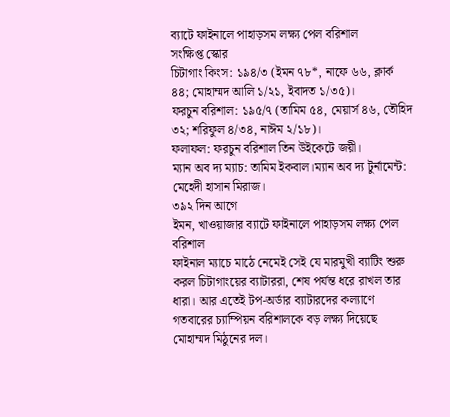ব্যাটে ফাইনালে পাহাড়সম লক্ষ্য পেল বরিশাল
সংক্ষিপ্ত স্কোর
চিটাগাং কিংস: ১৯৪/৩ (ইমন ৭৮*, নাফে ৬৬, ক্লার্ক ৪৪; মোহাম্মদ আলি ১/২১, ইবাদত ১/৩৫)।
ফরচুন বরিশাল: ১৯৫/৭ (তামিম ৫৪, মেয়ার্স ৪৬, তৌহিদ ৩২; শরিফুল ৪/৩৪, নাঈম ২/১৮)।
ফলাফল: ফরচুন বরিশাল তিন উইকেটে জয়ী।
ম্যান অব দ্য ম্যাচ: তামিম ইকবাল।ম্যান অব দ্য টুর্নামেন্ট: মেহেদী হাসান মিরাজ।
৩৯২ দিন আগে
ইমন, খাওয়াজার ব্যাটে ফাইনালে পাহাড়সম লক্ষ্য পেল বরিশাল
ফাইনাল ম্যাচে মাঠে নেমেই সেই যে মারমুখী ব্যাটিং শুরু করল চিটাগাংয়ের ব্যাটাররা, শেষ পর্যন্ত ধরে রাখল তার ধারা। আর এতেই টপ-অর্ডার ব্যাটারদের কল্যাণে গতবারের চ্যাম্পিয়ন বরিশালকে বড় লক্ষ্য দিয়েছে মোহাম্মদ মিঠুনের দল।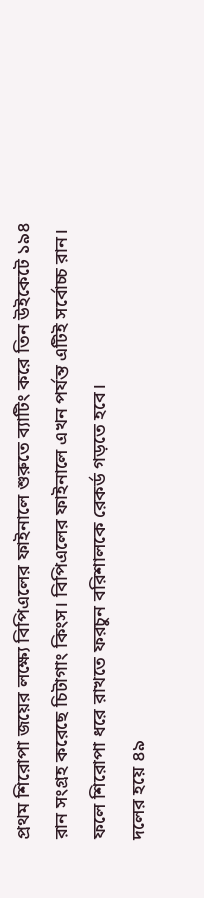প্রথম শিরোপা জয়ের লক্ষ্যে বিপিএলের ফাইনালে শুরুতে ব্যাটিং করে তিন উইকেটে ১৯৪ রান সংগ্রহ করেছে চিটাগাং কিংস। বিপিএলের ফাইনালে এখন পর্যন্ত এটিই সর্বোচ্চ রান। ফলে শিরোপা ধরে রাখতে ফরচুন বরিশালকে রেকর্ড গড়তে হবে।
দলের হয়ে ৪৯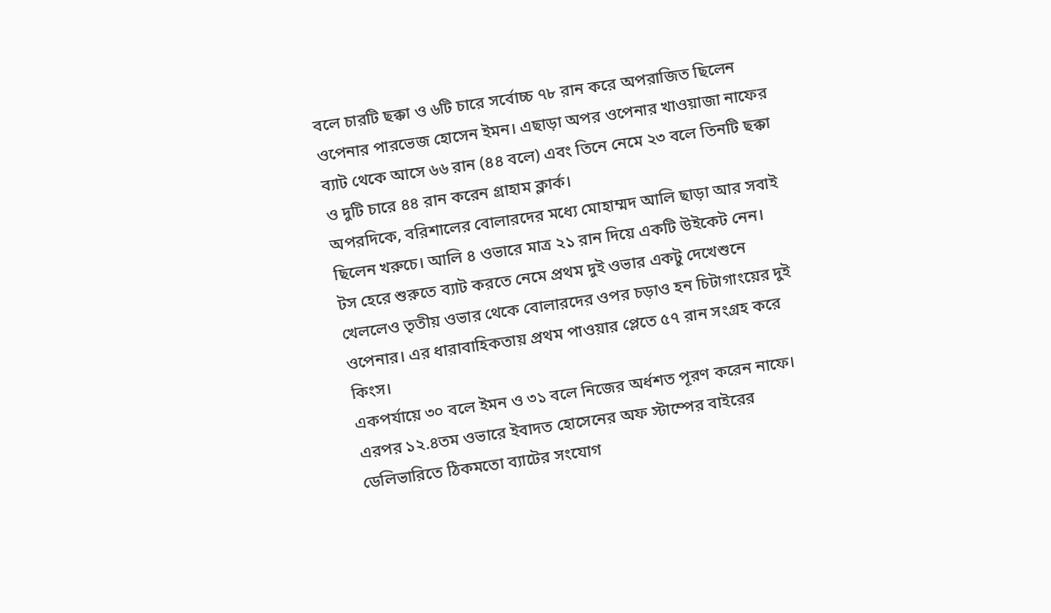বলে চারটি ছক্কা ও ৬টি চারে সর্বোচ্চ ৭৮ রান করে অপরাজিত ছিলেন ওপেনার পারভেজ হোসেন ইমন। এছাড়া অপর ওপেনার খাওয়াজা নাফের ব্যাট থেকে আসে ৬৬ রান (৪৪ বলে) এবং তিনে নেমে ২৩ বলে তিনটি ছক্কা ও দুটি চারে ৪৪ রান করেন গ্রাহাম ক্লার্ক।
অপরদিকে, বরিশালের বোলারদের মধ্যে মোহাম্মদ আলি ছাড়া আর সবাই ছিলেন খরুচে। আলি ৪ ওভারে মাত্র ২১ রান দিয়ে একটি উইকেট নেন।
টস হেরে শুরুতে ব্যাট করতে নেমে প্রথম দুই ওভার একটু দেখেশুনে খেললেও তৃতীয় ওভার থেকে বোলারদের ওপর চড়াও হন চিটাগাংয়ের দুই ওপেনার। এর ধারাবাহিকতায় প্রথম পাওয়ার প্লেতে ৫৭ রান সংগ্রহ করে কিংস।
একপর্যায়ে ৩০ বলে ইমন ও ৩১ বলে নিজের অর্ধশত পূরণ করেন নাফে। এরপর ১২.৪তম ওভারে ইবাদত হোসেনের অফ স্টাম্পের বাইরের ডেলিভারিতে ঠিকমতো ব্যাটের সংযোগ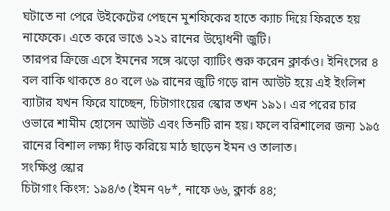ঘটাতে না পেরে উইকেটের পেছনে মুশফিকের হাতে ক্যাচ দিয়ে ফিরতে হয় নাফেকে। এতে করে ভাঙে ১২১ রানের উদ্বোধনী জুটি।
তারপর ক্রিজে এসে ইমনের সঙ্গে ঝড়ো ব্যাটিং শুরু করেন ক্লার্কও। ইনিংসের ৪ বল বাকি থাকতে ৪০ বলে ৬৯ রানের জুটি গড়ে রান আউট হয়ে এই ইংলিশ ব্যাটার যখন ফিরে যাচ্ছেন, চিটাগাংয়ের স্কোর তখন ১৯১। এর পরের চার ওভারে শামীম হোসেন আউট এবং তিনটি রান হয়। ফলে বরিশালের জন্য ১৯৫ রানের বিশাল লক্ষ্য দাঁড় করিয়ে মাঠ ছাড়েন ইমন ও তালাত।
সংক্ষিপ্ত স্কোর
চিটাগাং কিংস: ১৯৪/৩ (ইমন ৭৮*, নাফে ৬৬, ক্লার্ক ৪৪;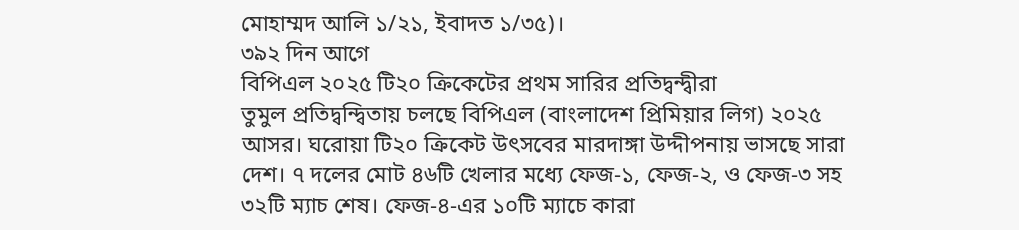মোহাম্মদ আলি ১/২১, ইবাদত ১/৩৫)।
৩৯২ দিন আগে
বিপিএল ২০২৫ টি২০ ক্রিকেটের প্রথম সারির প্রতিদ্বন্দ্বীরা
তুমুল প্রতিদ্বন্দ্বিতায় চলছে বিপিএল (বাংলাদেশ প্রিমিয়ার লিগ) ২০২৫ আসর। ঘরোয়া টি২০ ক্রিকেট উৎসবের মারদাঙ্গা উদ্দীপনায় ভাসছে সারা দেশ। ৭ দলের মোট ৪৬টি খেলার মধ্যে ফেজ-১, ফেজ-২, ও ফেজ-৩ সহ ৩২টি ম্যাচ শেষ। ফেজ-৪-এর ১০টি ম্যাচে কারা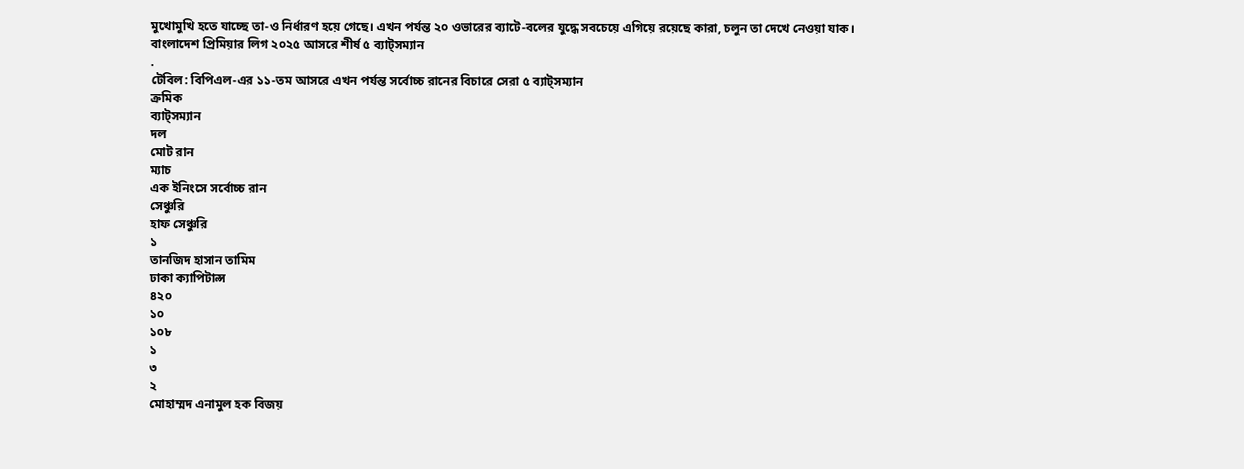মুখোমুখি হতে যাচ্ছে তা-ও নির্ধারণ হয়ে গেছে। এখন পর্যন্ত ২০ ওভারের ব্যাটে-বলের যুদ্ধে সবচেয়ে এগিয়ে রয়েছে কারা, চলুন তা দেখে নেওয়া যাক।
বাংলাদেশ প্রিমিয়ার লিগ ২০২৫ আসরে শীর্ষ ৫ ব্যাট্সম্যান
.
টেবিল: বিপিএল-এর ১১-তম আসরে এখন পর্যন্ত সর্বোচ্চ রানের বিচারে সেরা ৫ ব্যাট্সম্যান
ক্রমিক
ব্যাট্সম্যান
দল
মোট রান
ম্যাচ
এক ইনিংসে সর্বোচ্চ রান
সেঞ্চুরি
হাফ সেঞ্চুরি
১
তানজিদ হাসান তামিম
ঢাকা ক্যাপিটাল্স
৪২০
১০
১০৮
১
৩
২
মোহাম্মদ এনামুল হক বিজয়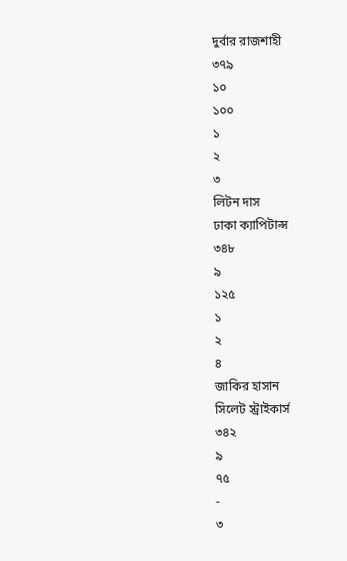দুর্বার রাজশাহী
৩৭৯
১০
১০০
১
২
৩
লিটন দাস
ঢাকা ক্যাপিটাল্স
৩৪৮
৯
১২৫
১
২
৪
জাকির হাসান
সিলেট স্ট্রাইকার্স
৩৪২
৯
৭৫
-
৩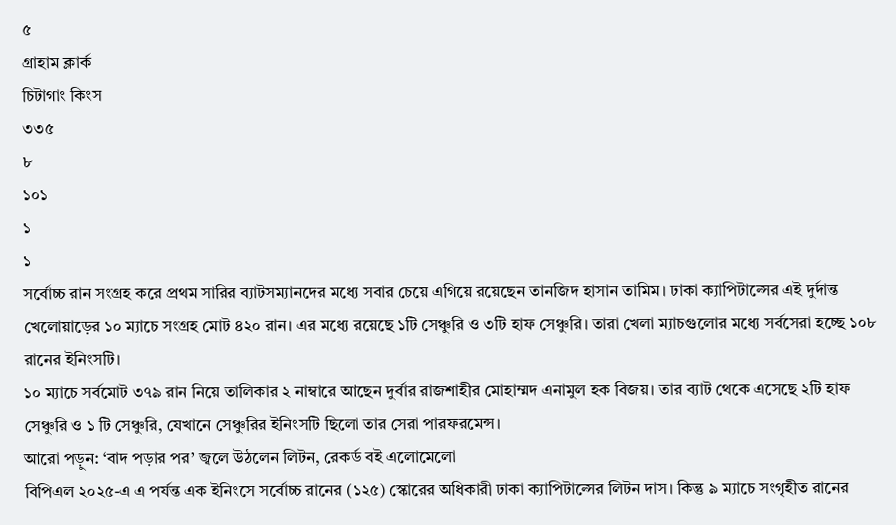৫
গ্রাহাম ক্লার্ক
চিটাগাং কিংস
৩৩৫
৮
১০১
১
১
সর্বোচ্চ রান সংগ্রহ করে প্রথম সারির ব্যাটসম্যানদের মধ্যে সবার চেয়ে এগিয়ে রয়েছেন তানজিদ হাসান তামিম। ঢাকা ক্যাপিটাল্সের এই দুর্দান্ত খেলোয়াড়ের ১০ ম্যাচে সংগ্রহ মোট ৪২০ রান। এর মধ্যে রয়েছে ১টি সেঞ্চুরি ও ৩টি হাফ সেঞ্চুরি। তারা খেলা ম্যাচগুলোর মধ্যে সর্বসেরা হচ্ছে ১০৮ রানের ইনিংসটি।
১০ ম্যাচে সর্বমোট ৩৭৯ রান নিয়ে তালিকার ২ নাম্বারে আছেন দুর্বার রাজশাহীর মোহাম্মদ এনামুল হক বিজয়। তার ব্যাট থেকে এসেছে ২টি হাফ সেঞ্চুরি ও ১ টি সেঞ্চুরি, যেখানে সেঞ্চুরির ইনিংসটি ছিলো তার সেরা পারফরমেন্স।
আরো পড়ুন: ‘বাদ পড়ার পর’ জ্বলে উঠলেন লিটন, রেকর্ড বই এলোমেলো
বিপিএল ২০২৫-এ এ পর্যন্ত এক ইনিংসে সর্বোচ্চ রানের (১২৫) স্কোরের অধিকারী ঢাকা ক্যাপিটাল্সের লিটন দাস। কিন্তু ৯ ম্যাচে সংগৃহীত রানের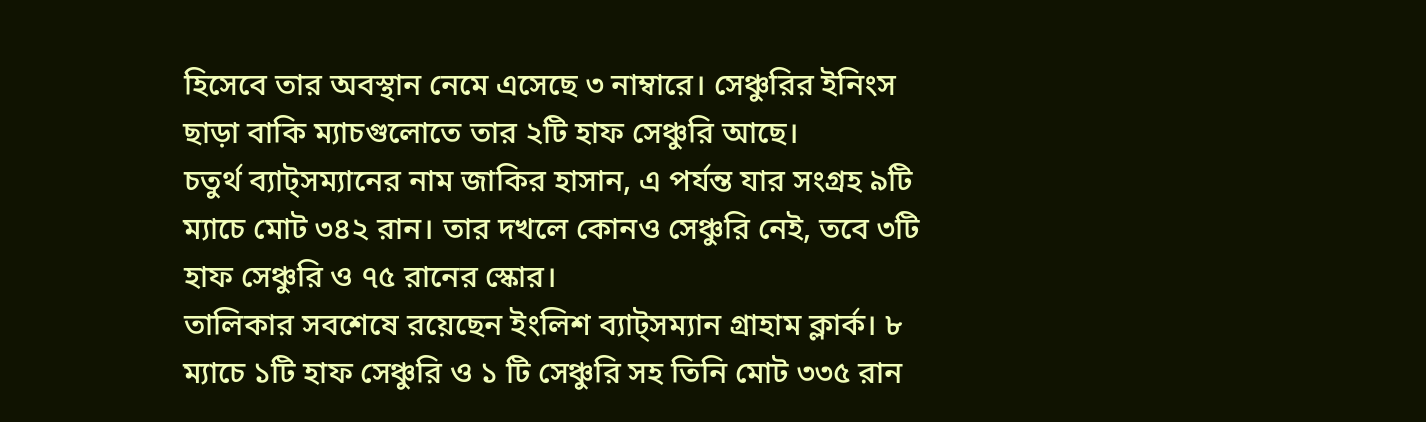হিসেবে তার অবস্থান নেমে এসেছে ৩ নাম্বারে। সেঞ্চুরির ইনিংস ছাড়া বাকি ম্যাচগুলোতে তার ২টি হাফ সেঞ্চুরি আছে।
চতুর্থ ব্যাট্সম্যানের নাম জাকির হাসান, এ পর্যন্ত যার সংগ্রহ ৯টি ম্যাচে মোট ৩৪২ রান। তার দখলে কোনও সেঞ্চুরি নেই, তবে ৩টি হাফ সেঞ্চুরি ও ৭৫ রানের স্কোর।
তালিকার সবশেষে রয়েছেন ইংলিশ ব্যাট্সম্যান গ্রাহাম ক্লার্ক। ৮ ম্যাচে ১টি হাফ সেঞ্চুরি ও ১ টি সেঞ্চুরি সহ তিনি মোট ৩৩৫ রান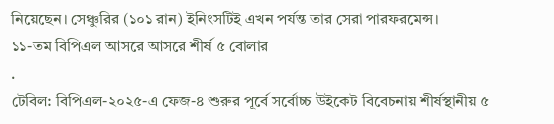নিয়েছেন। সেঞ্চুরির (১০১ রান) ইনিংসটিই এখন পর্যন্ত তার সেরা পারফরমেন্স।
১১-তম বিপিএল আসরে আসরে শীর্ষ ৫ বোলার
.
টেবিল: বিপিএল-২০২৫-এ ফেজ-৪ শুরুর পূর্বে সর্বোচ্চ উইকেট বিবেচনায় শীর্ষস্থানীয় ৫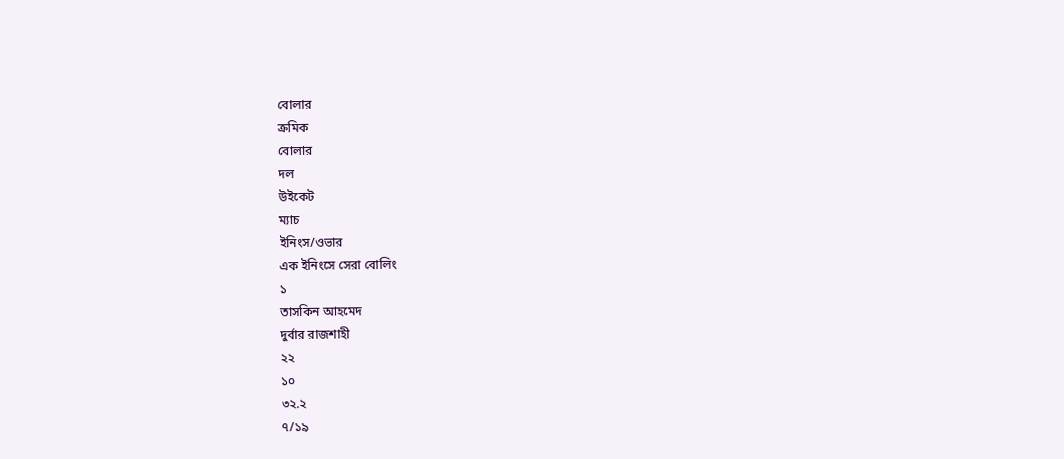বোলার
ক্রমিক
বোলার
দল
উইকেট
ম্যাচ
ইনিংস/ওভার
এক ইনিংসে সেরা বোলিং
১
তাসকিন আহমেদ
দুর্বার রাজশাহী
২২
১০
৩২.২
৭/১৯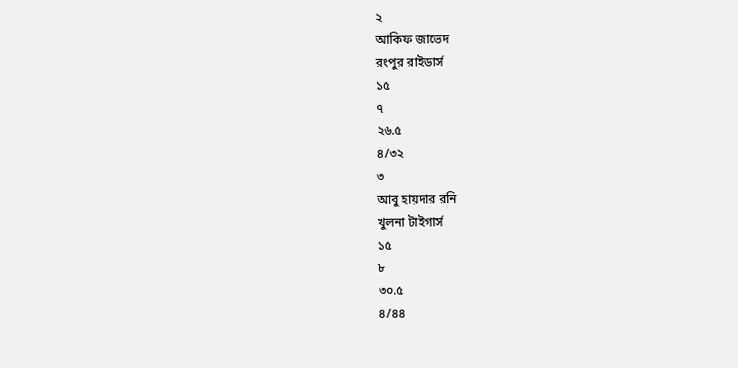২
আকিফ জাভেদ
রংপুর রাইডার্স
১৫
৭
২৬.৫
৪/৩২
৩
আবু হায়দার রনি
খুলনা টাইগার্স
১৫
৮
৩০.৫
৪/৪৪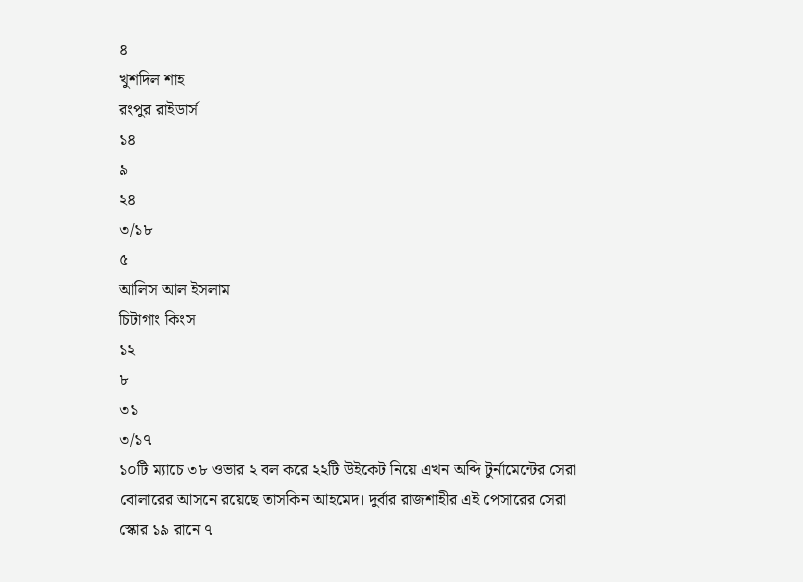৪
খুশদিল শাহ
রংপুর রাইডার্স
১৪
৯
২৪
৩/১৮
৫
আলিস আল ইসলাম
চিটাগাং কিংস
১২
৮
৩১
৩/১৭
১০টি ম্যাচে ৩৮ ওভার ২ বল করে ২২টি উইকেট নিয়ে এখন অব্দি টুর্নামেন্টের সেরা বোলারের আসনে রয়েছে তাসকিন আহমেদ। দুর্বার রাজশাহীর এই পেসারের সেরা স্কোর ১৯ রানে ৭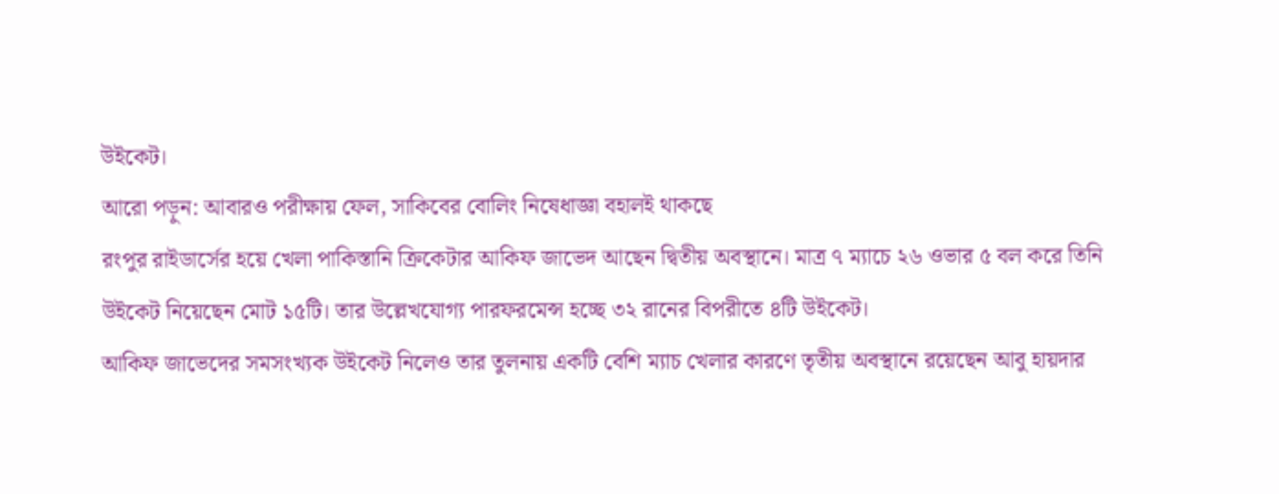উইকেট।
আরো পড়ুন: আবারও পরীক্ষায় ফেল, সাকিবের বোলিং নিষেধাজ্ঞা বহালই থাকছে
রংপুর রাইডার্সের হয়ে খেলা পাকিস্তানি ক্রিকেটার আকিফ জাভেদ আছেন দ্বিতীয় অবস্থানে। মাত্র ৭ ম্যাচে ২৬ ওভার ৫ বল করে তিনি উইকেট নিয়েছেন মোট ১৫টি। তার উল্লেখযোগ্য পারফরমেন্স হচ্ছে ৩২ রানের বিপরীতে ৪টি উইকেট।
আকিফ জাভেদের সমসংখ্যক উইকেট নিলেও তার তুলনায় একটি বেশি ম্যাচ খেলার কারণে তৃতীয় অবস্থানে রয়েছেন আবু হায়দার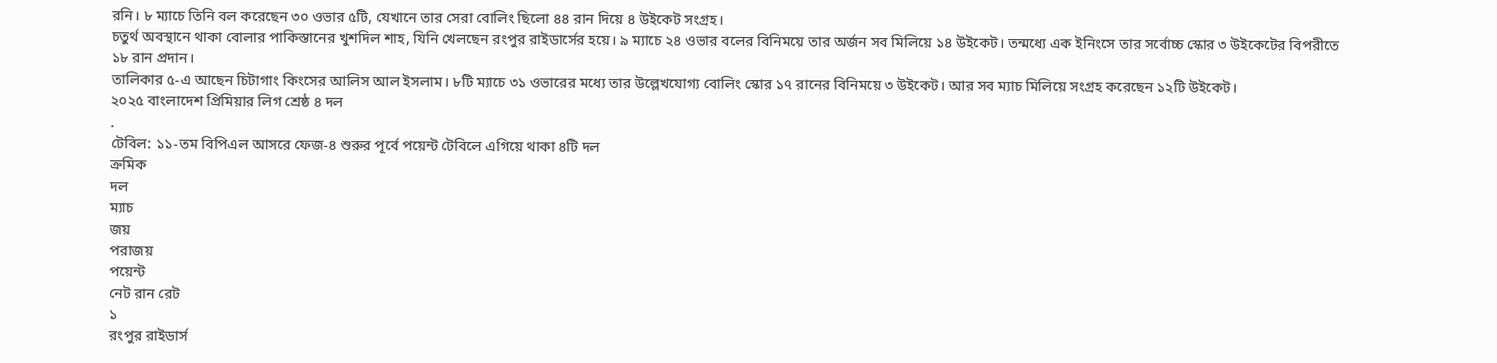রনি। ৮ ম্যাচে তিনি বল করেছেন ৩০ ওভার ৫টি, যেখানে তার সেরা বোলিং ছিলো ৪৪ রান দিয়ে ৪ উইকেট সংগ্রহ।
চতুর্থ অবস্থানে থাকা বোলার পাকিস্তানের খুশদিল শাহ, যিনি খেলছেন রংপুর রাইডার্সের হয়ে। ৯ ম্যাচে ২৪ ওভার বলের বিনিময়ে তার অর্জন সব মিলিয়ে ১৪ উইকেট। তন্মধ্যে এক ইনিংসে তার সর্বোচ্চ স্কোর ৩ উইকেটের বিপরীতে ১৮ রান প্রদান।
তালিকার ৫-এ আছেন চিটাগাং কিংসের আলিস আল ইসলাম। ৮টি ম্যাচে ৩১ ওভারের মধ্যে তার উল্লেখযোগ্য বোলিং স্কোর ১৭ রানের বিনিময়ে ৩ উইকেট। আর সব ম্যাচ মিলিয়ে সংগ্রহ করেছেন ১২টি উইকেট।
২০২৫ বাংলাদেশ প্রিমিয়ার লিগ শ্রেষ্ঠ ৪ দল
.
টেবিল: ১১-তম বিপিএল আসরে ফেজ-৪ শুরুর পূর্বে পয়েন্ট টেবিলে এগিয়ে থাকা ৪টি দল
ক্রমিক
দল
ম্যাচ
জয়
পরাজয়
পয়েন্ট
নেট রান রেট
১
রংপুর রাইডার্স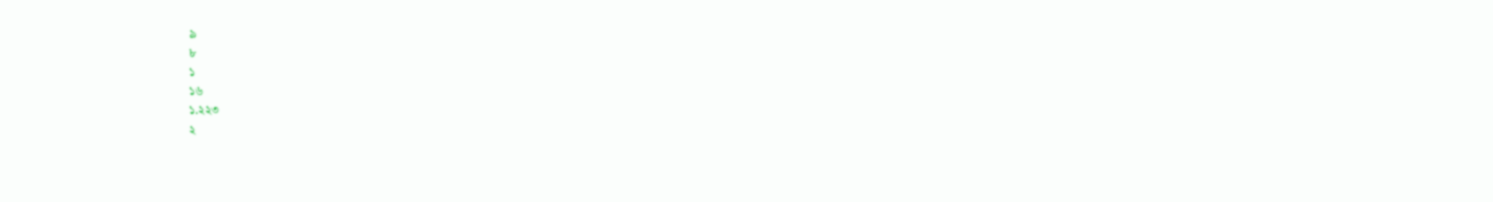৯
৮
১
১৬
১.২২৩
২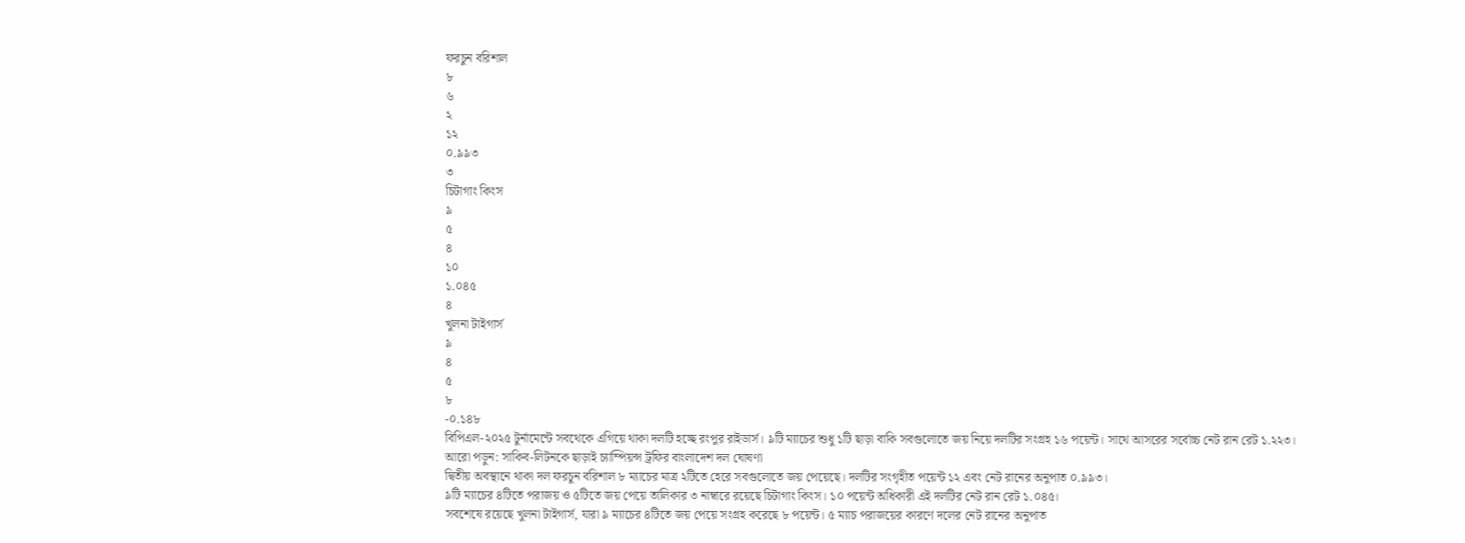ফরচুন বরিশাল
৮
৬
২
১২
০.৯৯৩
৩
চিটাগাং কিংস
৯
৫
৪
১০
১.০৪৫
৪
খুলনা টাইগার্স
৯
৪
৫
৮
-০.১৪৮
বিপিএল-২০২৫ টুর্নামেন্টে সবথেকে এগিয়ে থাকা দলটি হচ্ছে রংপুর রাইডার্স। ৯টি ম্যাচের শুধু ১টি ছাড়া বাকি সবগুলোতে জয় নিয়ে দলটির সংগ্রহ ১৬ পয়েন্ট। সাথে আসরের সর্বোচ্চ নেট রান রেট ১.২২৩।
আরো পড়ুন: সাকিব-লিটনকে ছাড়াই চ্যাম্পিয়ন্স ট্রফির বাংলাদেশ দল ঘোষণা
দ্বিতীয় অবস্থানে থাকা দল ফরচুন বরিশাল ৮ ম্যাচের মাত্র ২টিতে হেরে সবগুলোতে জয় পেয়েছে। দলটির সংগৃহীত পয়েন্ট ১২ এবং নেট রানের অনুপাত ০.৯৯৩।
৯টি ম্যাচের ৪টিতে পরাজয় ও ৫টিতে জয় পেয়ে তালিকার ৩ নাম্বারে রয়েছে চিটাগাং কিংস। ১০ পয়েন্ট অধিকারী এই দলটির নেট রান রেট ১.০৪৫।
সবশেষে রয়েছে খুলনা টাইগার্স, যারা ৯ ম্যাচের ৪টিতে জয় পেয়ে সংগ্রহ করেছে ৮ পয়েন্ট। ৫ ম্যাচ পরাজয়ের কারণে দলের নেট রানের অনুপাত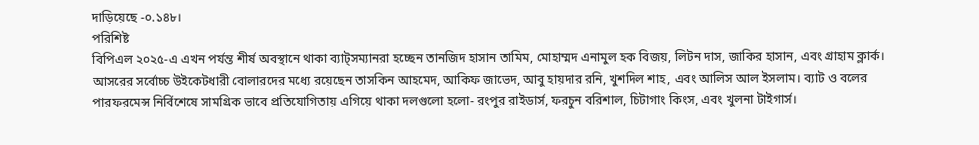দাড়িয়েছে -০.১৪৮।
পরিশিষ্ট
বিপিএল ২০২৫-এ এখন পর্যন্ত শীর্ষ অবস্থানে থাকা ব্যাট্সম্যানরা হচ্ছেন তানজিদ হাসান তামিম, মোহাম্মদ এনামুল হক বিজয়, লিটন দাস, জাকির হাসান, এবং গ্রাহাম ক্লার্ক। আসরের সর্বোচ্চ উইকেটধারী বোলারদের মধ্যে রয়েছেন তাসকিন আহমেদ, আকিফ জাভেদ, আবু হায়দার রনি, খুশদিল শাহ, এবং আলিস আল ইসলাম। ব্যাট ও বলের পারফরমেন্স নির্বিশেষে সামগ্রিক ভাবে প্রতিযোগিতায় এগিয়ে থাকা দলগুলো হলো- রংপুর রাইডার্স, ফরচুন বরিশাল, চিটাগাং কিংস, এবং খুলনা টাইগার্স।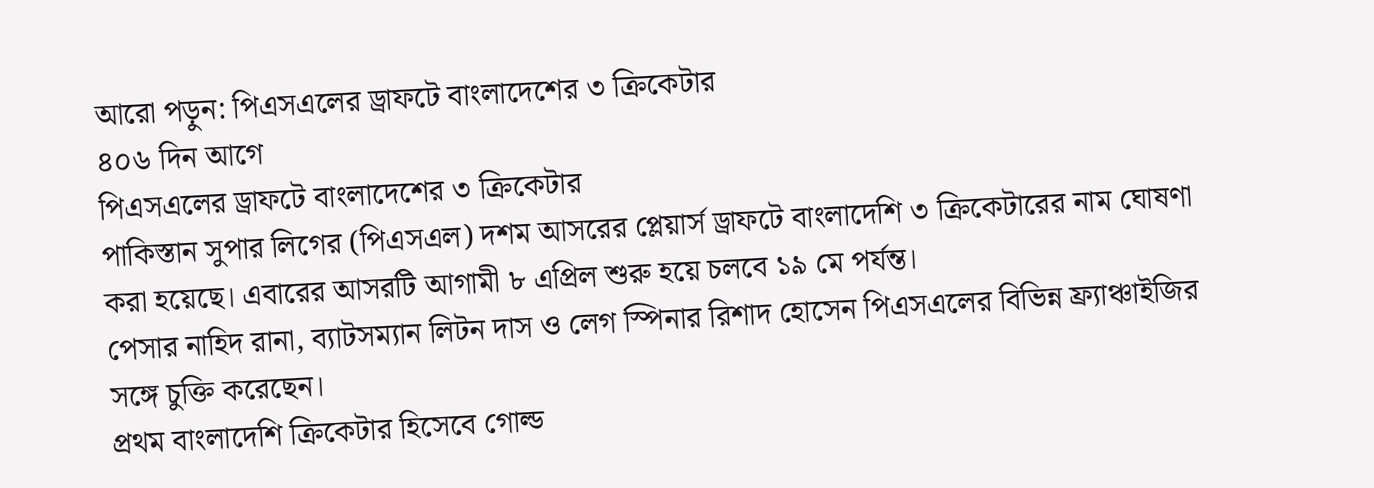আরো পড়ুন: পিএসএলের ড্রাফটে বাংলাদেশের ৩ ক্রিকেটার
৪০৬ দিন আগে
পিএসএলের ড্রাফটে বাংলাদেশের ৩ ক্রিকেটার
পাকিস্তান সুপার লিগের (পিএসএল) দশম আসরের প্লেয়ার্স ড্রাফটে বাংলাদেশি ৩ ক্রিকেটারের নাম ঘোষণা করা হয়েছে। এবারের আসরটি আগামী ৮ এপ্রিল শুরু হয়ে চলবে ১৯ মে পর্যন্ত।
পেসার নাহিদ রানা, ব্যাটসম্যান লিটন দাস ও লেগ স্পিনার রিশাদ হোসেন পিএসএলের বিভিন্ন ফ্র্যাঞ্চাইজির সঙ্গে চুক্তি করেছেন।
প্রথম বাংলাদেশি ক্রিকেটার হিসেবে গোল্ড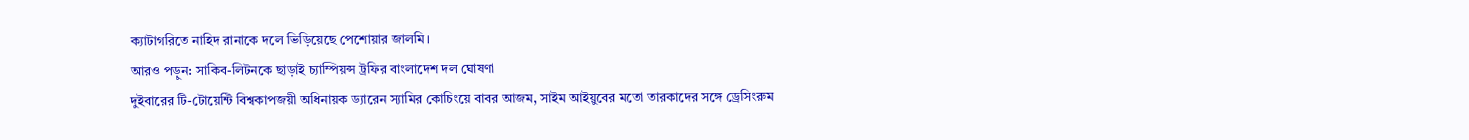ক্যাটাগরিতে নাহিদ রানাকে দলে ভিড়িয়েছে পেশোয়ার জালমি।
আরও পড়ুন: সাকিব-লিটনকে ছাড়াই চ্যাম্পিয়ন্স ট্রফির বাংলাদেশ দল ঘোষণা
দুইবারের টি-টোয়েন্টি বিশ্বকাপজয়ী অধিনায়ক ড্যারেন স্যামির কোচিংয়ে বাবর আজম, সাইম আইয়ুবের মতো তারকাদের সঙ্গে ড্রেসিংরুম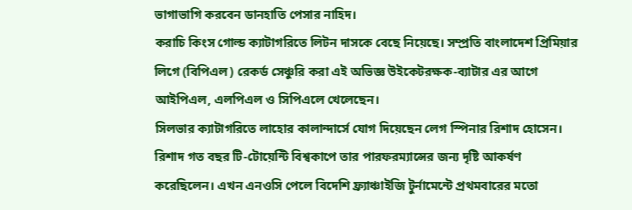ভাগাভাগি করবেন ডানহাতি পেসার নাহিদ।
করাচি কিংস গোল্ড ক্যাটাগরিতে লিটন দাসকে বেছে নিয়েছে। সম্প্রতি বাংলাদেশ প্রিমিয়ার লিগে (বিপিএল) রেকর্ড সেঞ্চুরি করা এই অভিজ্ঞ উইকেটরক্ষক-ব্যাটার এর আগে আইপিএল, এলপিএল ও সিপিএলে খেলেছেন।
সিলভার ক্যাটাগরিতে লাহোর কালান্দার্সে যোগ দিয়েছেন লেগ স্পিনার রিশাদ হোসেন। রিশাদ গত বছর টি-টোয়েন্টি বিশ্বকাপে তার পারফরম্যান্সের জন্য দৃষ্টি আকর্ষণ করেছিলেন। এখন এনওসি পেলে বিদেশি ফ্র্যাঞ্চাইজি টুর্নামেন্টে প্রথমবারের মতো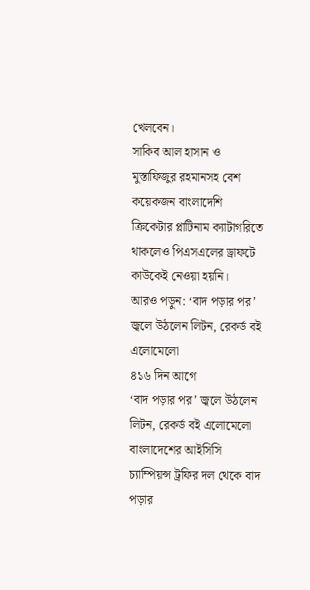খেলবেন।
সাকিব আল হাসান ও মুস্তাফিজুর রহমানসহ বেশ কয়েকজন বাংলাদেশি ক্রিকেটার প্লাটিনাম ক্যাটাগরিতে থাকলেও পিএসএলের ড্রাফটে কাউকেই নেওয়া হয়নি।
আরও পড়ুন: ‘বাদ পড়ার পর’ জ্বলে উঠলেন লিটন, রেকর্ড বই এলোমেলো
৪১৬ দিন আগে
‘বাদ পড়ার পর’ জ্বলে উঠলেন লিটন, রেকর্ড বই এলোমেলো
বাংলাদেশের আইসিসি চ্যাম্পিয়ন্স ট্রফির দল থেকে বাদ পড়ার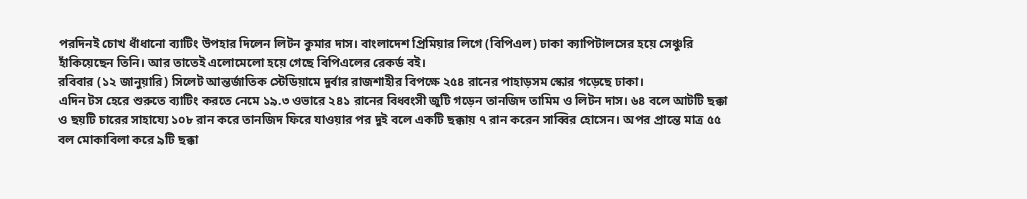পরদিনই চোখ ধাঁধানো ব্যাটিং উপহার দিলেন লিটন কুমার দাস। বাংলাদেশ প্রিমিয়ার লিগে (বিপিএল) ঢাকা ক্যাপিটালসের হয়ে সেঞ্চুরি হাঁকিয়েছেন তিনি। আর তাতেই এলোমেলো হয়ে গেছে বিপিএলের রেকর্ড বই।
রবিবার (১২ জানুয়ারি) সিলেট আন্তর্জাতিক স্টেডিয়ামে দুর্বার রাজশাহীর বিপক্ষে ২৫৪ রানের পাহাড়সম স্কোর গড়েছে ঢাকা।
এদিন টস হেরে শুরুতে ব্যাটিং করতে নেমে ১৯.৩ ওভারে ২৪১ রানের বিধ্বংসী জুটি গড়েন তানজিদ তামিম ও লিটন দাস। ৬৪ বলে আটটি ছক্কা ও ছয়টি চারের সাহায্যে ১০৮ রান করে তানজিদ ফিরে যাওয়ার পর দুই বলে একটি ছক্কায় ৭ রান করেন সাব্বির হোসেন। অপর প্রান্তে মাত্র ৫৫ বল মোকাবিলা করে ৯টি ছক্কা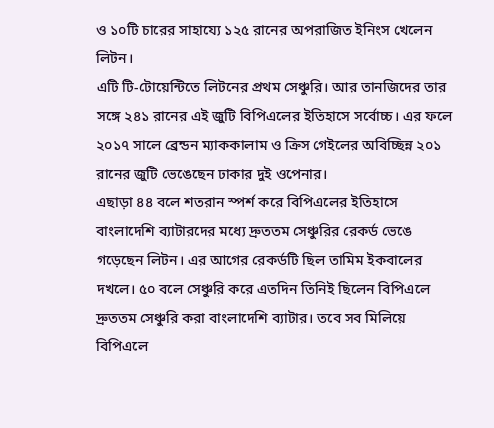ও ১০টি চারের সাহায্যে ১২৫ রানের অপরাজিত ইনিংস খেলেন লিটন।
এটি টি-টোয়েন্টিতে লিটনের প্রথম সেঞ্চুরি। আর তানজিদের তার সঙ্গে ২৪১ রানের এই জুটি বিপিএলের ইতিহাসে সর্বোচ্চ। এর ফলে ২০১৭ সালে ব্রেন্ডন ম্যাককালাম ও ক্রিস গেইলের অবিচ্ছিন্ন ২০১ রানের জুটি ভেঙেছেন ঢাকার দুই ওপেনার।
এছাড়া ৪৪ বলে শতরান স্পর্শ করে বিপিএলের ইতিহাসে বাংলাদেশি ব্যাটারদের মধ্যে দ্রুততম সেঞ্চুরির রেকর্ড ভেঙে গড়েছেন লিটন। এর আগের রেকর্ডটি ছিল তামিম ইকবালের দখলে। ৫০ বলে সেঞ্চুরি করে এতদিন তিনিই ছিলেন বিপিএলে দ্রুততম সেঞ্চুরি করা বাংলাদেশি ব্যাটার। তবে সব মিলিয়ে বিপিএলে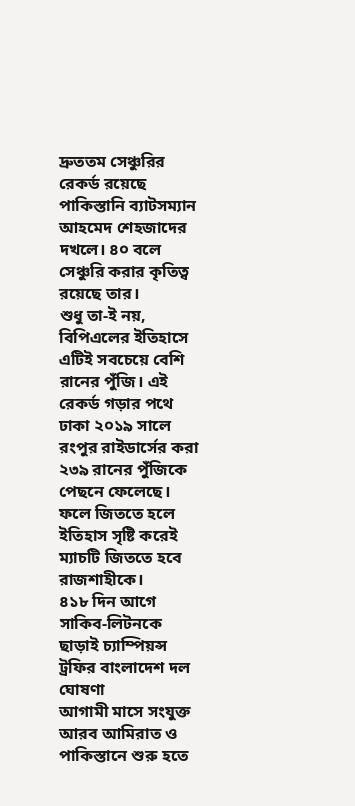দ্রুততম সেঞ্চুরির রেকর্ড রয়েছে পাকিস্তানি ব্যাটসম্যান আহমেদ শেহজাদের দখলে। ৪০ বলে সেঞ্চুরি করার কৃতিত্ব রয়েছে তার।
শুধু তা-ই নয়, বিপিএলের ইতিহাসে এটিই সবচেয়ে বেশি রানের পুঁজি। এই রেকর্ড গড়ার পথে ঢাকা ২০১৯ সালে রংপুর রাইডার্সের করা ২৩৯ রানের পুঁজিকে পেছনে ফেলেছে। ফলে জিততে হলে ইতিহাস সৃষ্টি করেই ম্যাচটি জিততে হবে রাজশাহীকে।
৪১৮ দিন আগে
সাকিব-লিটনকে ছাড়াই চ্যাম্পিয়ন্স ট্রফির বাংলাদেশ দল ঘোষণা
আগামী মাসে সংযুক্ত আরব আমিরাত ও পাকিস্তানে শুরু হতে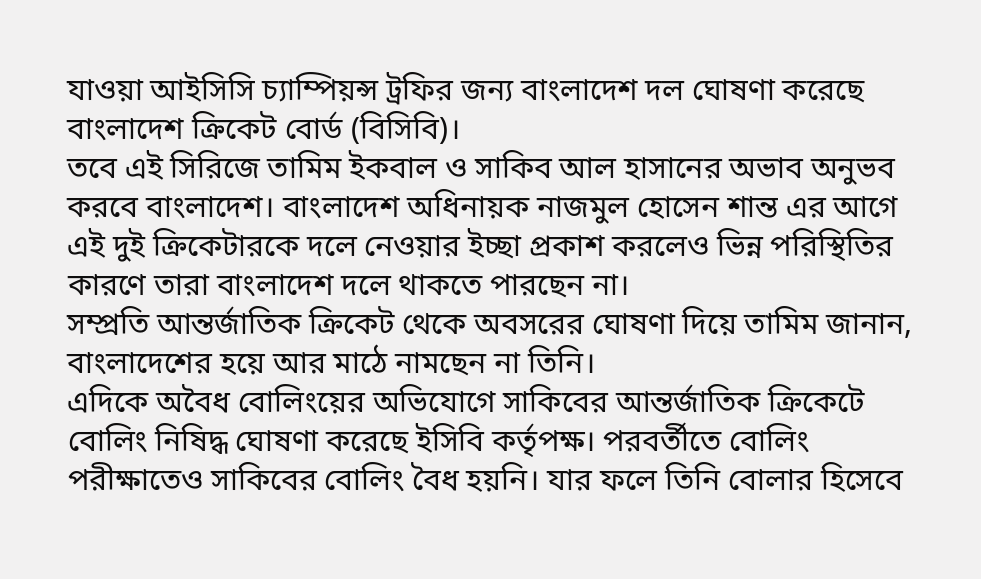যাওয়া আইসিসি চ্যাম্পিয়ন্স ট্রফির জন্য বাংলাদেশ দল ঘোষণা করেছে বাংলাদেশ ক্রিকেট বোর্ড (বিসিবি)।
তবে এই সিরিজে তামিম ইকবাল ও সাকিব আল হাসানের অভাব অনুভব করবে বাংলাদেশ। বাংলাদেশ অধিনায়ক নাজমুল হোসেন শান্ত এর আগে এই দুই ক্রিকেটারকে দলে নেওয়ার ইচ্ছা প্রকাশ করলেও ভিন্ন পরিস্থিতির কারণে তারা বাংলাদেশ দলে থাকতে পারছেন না।
সম্প্রতি আন্তর্জাতিক ক্রিকেট থেকে অবসরের ঘোষণা দিয়ে তামিম জানান, বাংলাদেশের হয়ে আর মাঠে নামছেন না তিনি।
এদিকে অবৈধ বোলিংয়ের অভিযোগে সাকিবের আন্তর্জাতিক ক্রিকেটে বোলিং নিষিদ্ধ ঘোষণা করেছে ইসিবি কর্তৃপক্ষ। পরবর্তীতে বোলিং পরীক্ষাতেও সাকিবের বোলিং বৈধ হয়নি। যার ফলে তিনি বোলার হিসেবে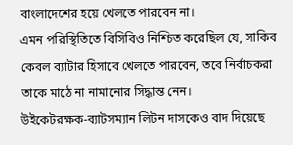বাংলাদেশের হয়ে খেলতে পারবেন না।
এমন পরিস্থিতিতে বিসিবিও নিশ্চিত করেছিল যে, সাকিব কেবল ব্যাটার হিসাবে খেলতে পারবেন, তবে নির্বাচকরা তাকে মাঠে না নামানোর সিদ্ধান্ত নেন।
উইকেটরক্ষক-ব্যাটসম্যান লিটন দাসকেও বাদ দিয়েছে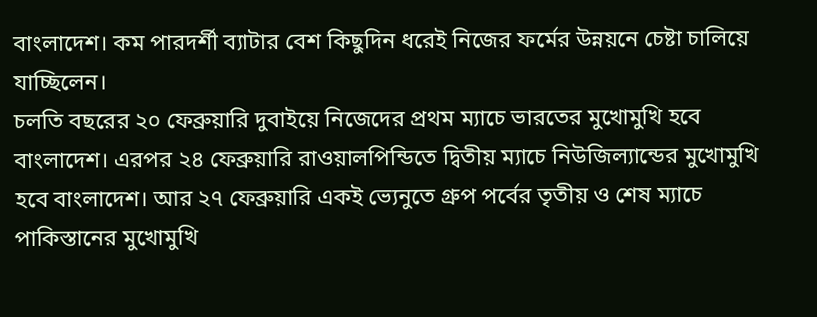বাংলাদেশ। কম পারদর্শী ব্যাটার বেশ কিছুদিন ধরেই নিজের ফর্মের উন্নয়নে চেষ্টা চালিয়ে যাচ্ছিলেন।
চলতি বছরের ২০ ফেব্রুয়ারি দুবাইয়ে নিজেদের প্রথম ম্যাচে ভারতের মুখোমুখি হবে বাংলাদেশ। এরপর ২৪ ফেব্রুয়ারি রাওয়ালপিন্ডিতে দ্বিতীয় ম্যাচে নিউজিল্যান্ডের মুখোমুখি হবে বাংলাদেশ। আর ২৭ ফেব্রুয়ারি একই ভ্যেনুতে গ্রুপ পর্বের তৃতীয় ও শেষ ম্যাচে পাকিস্তানের মুখোমুখি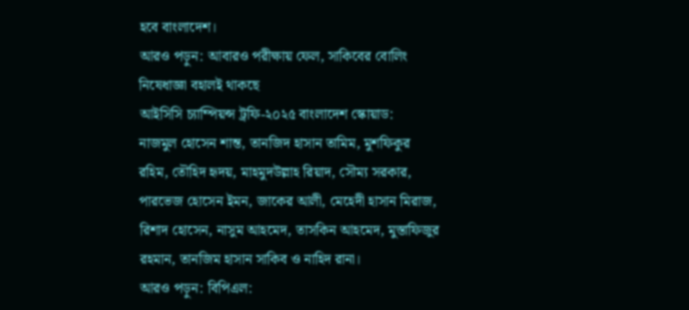হবে বাংলাদেশ।
আরও পড়ুন: আবারও পরীক্ষায় ফেল, সাকিবের বোলিং নিষেধাজ্ঞা বহালই থাকছে
আইসিসি চ্যাম্পিয়ন্স ট্রফি-২০২৫ বাংলাদেশ স্কোয়াড:
নাজমুল হোসেন শান্ত, তানজিদ হাসান তামিম, মুশফিকুর রহিম, তৌহিদ হৃদয়, মাহমুদউল্লাহ রিয়াদ, সৌম্য সরকার, পারভেজ হোসেন ইমন, জাকের আলী, মেহেদী হাসান মিরাজ, রিশাদ হোসেন, নাসুম আহমেদ, তাসকিন আহমেদ, মুস্তাফিজুর রহমান, তানজিম হাসান সাকিব ও নাহিদ রানা।
আরও পড়ুন: বিপিএল: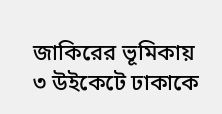জাকিরের ভূমিকায় ৩ উইকেটে ঢাকাকে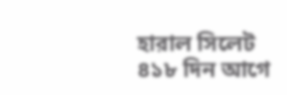হারাল সিলেট
৪১৮ দিন আগে